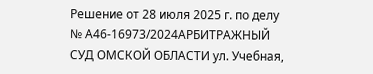Решение от 28 июля 2025 г. по делу № А46-16973/2024АРБИТРАЖНЫЙ СУД ОМСКОЙ ОБЛАСТИ ул. Учебная,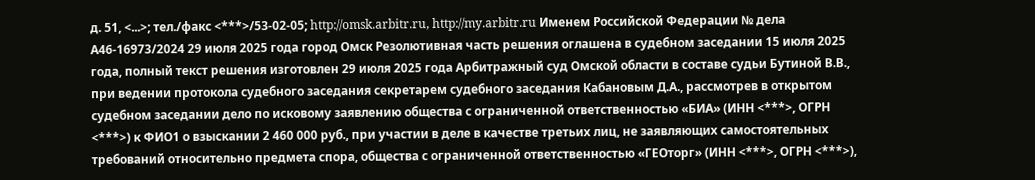д. 51, <...>; тел./факс <***>/53-02-05; http://omsk.arbitr.ru, http://my.arbitr.ru Именем Российской Федерации № дела А46-16973/2024 29 июля 2025 года город Омск Резолютивная часть решения оглашена в судебном заседании 15 июля 2025 года, полный текст решения изготовлен 29 июля 2025 года Арбитражный суд Омской области в составе судьи Бутиной В.В., при ведении протокола судебного заседания секретарем судебного заседания Кабановым Д.А., рассмотрев в открытом судебном заседании дело по исковому заявлению общества с ограниченной ответственностью «БИА» (ИНН <***>, ОГРН <***>) к ФИО1 о взыскании 2 460 000 руб., при участии в деле в качестве третьих лиц, не заявляющих самостоятельных требований относительно предмета спора, общества с ограниченной ответственностью «ГЕОторг» (ИНН <***>, ОГРН <***>),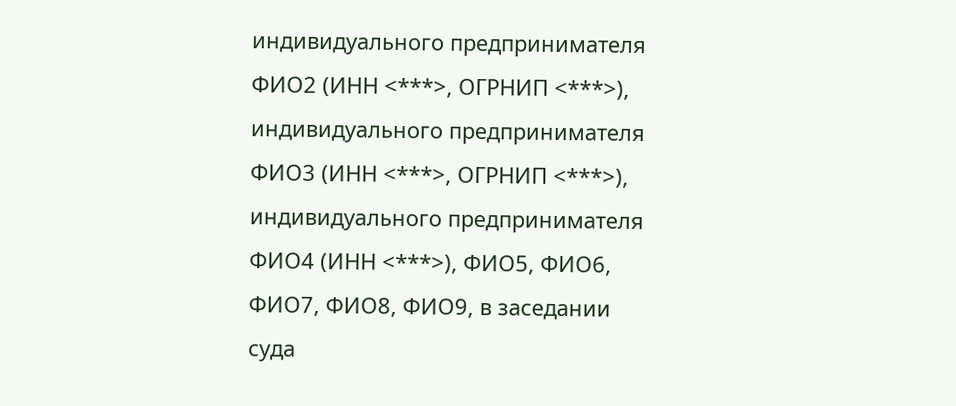индивидуального предпринимателя ФИО2 (ИНН <***>, ОГРНИП <***>), индивидуального предпринимателя ФИО3 (ИНН <***>, ОГРНИП <***>), индивидуального предпринимателя ФИО4 (ИНН <***>), ФИО5, ФИО6, ФИО7, ФИО8, ФИО9, в заседании суда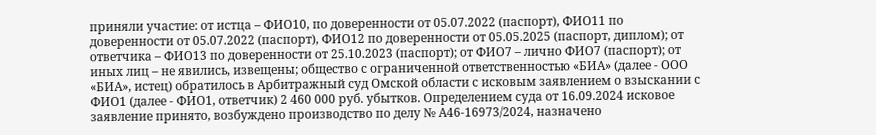приняли участие: от истца – ФИО10, по доверенности от 05.07.2022 (паспорт), ФИО11 по доверенности от 05.07.2022 (паспорт), ФИО12 по доверенности от 05.05.2025 (паспорт, диплом); от ответчика – ФИО13 по доверенности от 25.10.2023 (паспорт); от ФИО7 – лично ФИО7 (паспорт); от иных лиц – не явились, извещены; общество с ограниченной ответственностью «БИА» (далее - ООО «БИА», истец) обратилось в Арбитражный суд Омской области с исковым заявлением о взыскании с ФИО1 (далее - ФИО1, ответчик) 2 460 000 руб. убытков. Определением суда от 16.09.2024 исковое заявление принято, возбуждено производство по делу № А46-16973/2024, назначено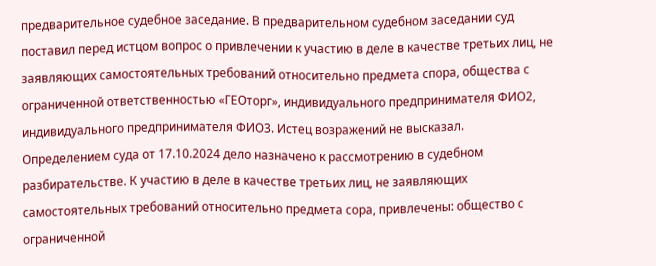предварительное судебное заседание. В предварительном судебном заседании суд поставил перед истцом вопрос о привлечении к участию в деле в качестве третьих лиц, не заявляющих самостоятельных требований относительно предмета спора, общества с ограниченной ответственностью «ГЕОторг», индивидуального предпринимателя ФИО2, индивидуального предпринимателя ФИО3. Истец возражений не высказал. Определением суда от 17.10.2024 дело назначено к рассмотрению в судебном разбирательстве. К участию в деле в качестве третьих лиц, не заявляющих самостоятельных требований относительно предмета сора, привлечены: общество с ограниченной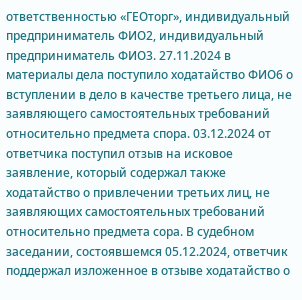ответственностью «ГЕОторг», индивидуальный предприниматель ФИО2, индивидуальный предприниматель ФИО3. 27.11.2024 в материалы дела поступило ходатайство ФИО6 о вступлении в дело в качестве третьего лица, не заявляющего самостоятельных требований относительно предмета спора. 03.12.2024 от ответчика поступил отзыв на исковое заявление, который содержал также ходатайство о привлечении третьих лиц, не заявляющих самостоятельных требований относительно предмета сора. В судебном заседании, состоявшемся 05.12.2024, ответчик поддержал изложенное в отзыве ходатайство о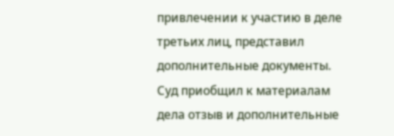привлечении к участию в деле третьих лиц, представил дополнительные документы. Суд приобщил к материалам дела отзыв и дополнительные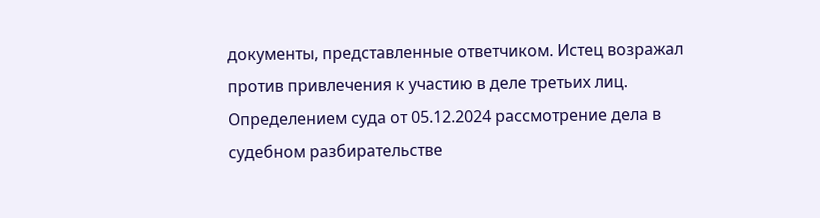документы, представленные ответчиком. Истец возражал против привлечения к участию в деле третьих лиц. Определением суда от 05.12.2024 рассмотрение дела в судебном разбирательстве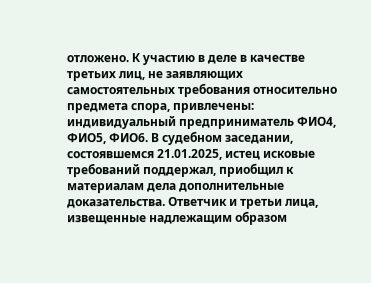отложено. К участию в деле в качестве третьих лиц, не заявляющих самостоятельных требования относительно предмета спора, привлечены: индивидуальный предприниматель ФИО4, ФИО5, ФИО6. В судебном заседании, состоявшемся 21.01.2025, истец исковые требований поддержал, приобщил к материалам дела дополнительные доказательства. Ответчик и третьи лица, извещенные надлежащим образом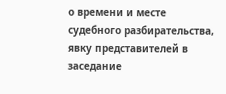о времени и месте судебного разбирательства, явку представителей в заседание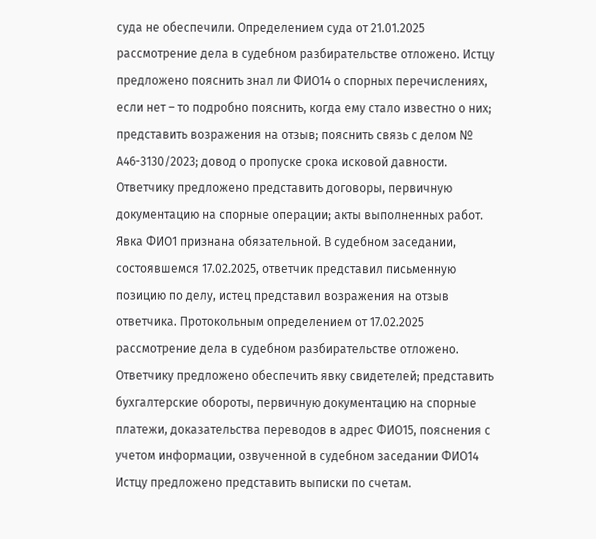суда не обеспечили. Определением суда от 21.01.2025 рассмотрение дела в судебном разбирательстве отложено. Истцу предложено пояснить знал ли ФИО14 о спорных перечислениях, если нет – то подробно пояснить, когда ему стало известно о них; представить возражения на отзыв; пояснить связь с делом № А46-3130/2023; довод о пропуске срока исковой давности. Ответчику предложено представить договоры, первичную документацию на спорные операции; акты выполненных работ. Явка ФИО1 признана обязательной. В судебном заседании, состоявшемся 17.02.2025, ответчик представил письменную позицию по делу, истец представил возражения на отзыв ответчика. Протокольным определением от 17.02.2025 рассмотрение дела в судебном разбирательстве отложено. Ответчику предложено обеспечить явку свидетелей; представить бухгалтерские обороты, первичную документацию на спорные платежи, доказательства переводов в адрес ФИО15, пояснения с учетом информации, озвученной в судебном заседании ФИО14 Истцу предложено представить выписки по счетам.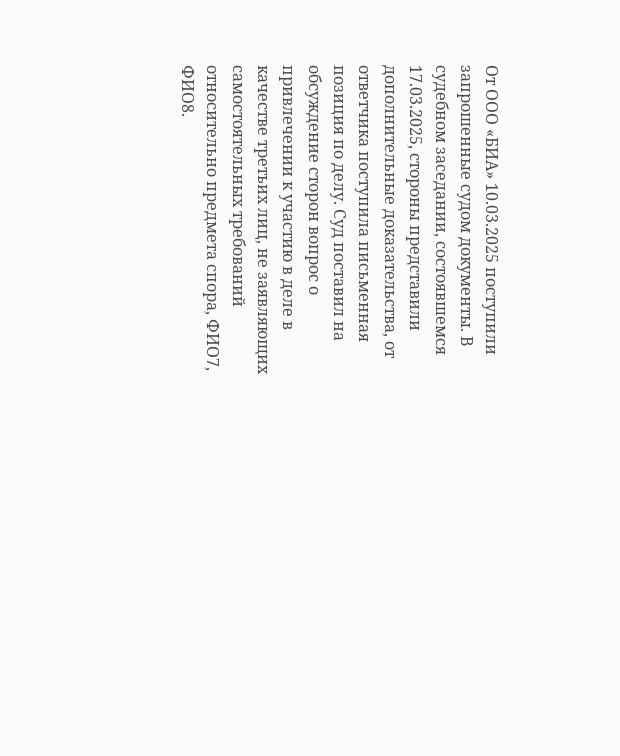От ООО «БИА» 10.03.2025 поступили запрошенные судом документы. В судебном заседании, состоявшемся 17.03.2025, стороны представили дополнительные доказательства, от ответчика поступила письменная позиция по делу. Суд поставил на обсуждение сторон вопрос о привлечении к участию в деле в качестве третьих лиц, не заявляющих самостоятельных требований относительно предмета спора, ФИО7, ФИО8.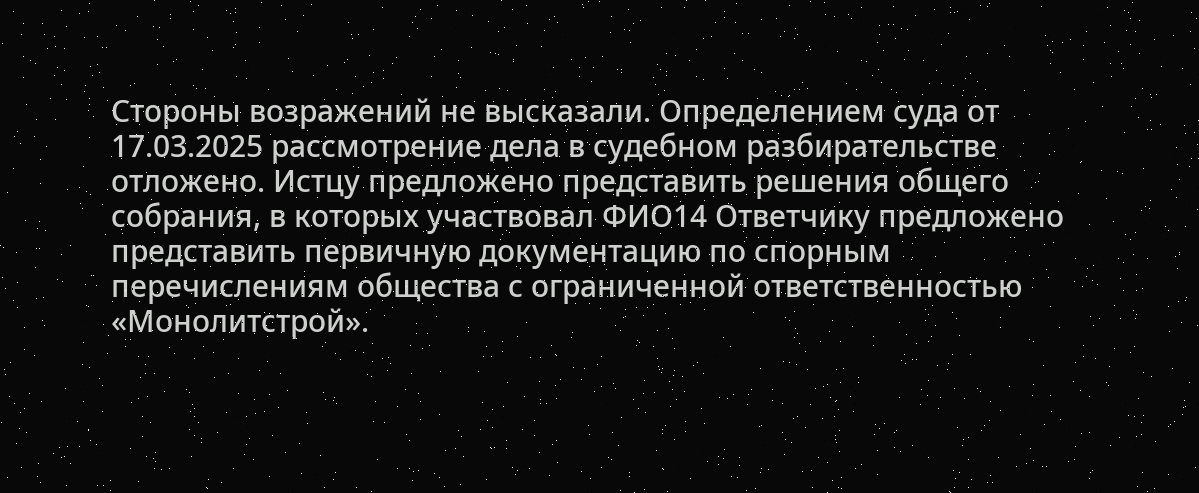Стороны возражений не высказали. Определением суда от 17.03.2025 рассмотрение дела в судебном разбирательстве отложено. Истцу предложено представить решения общего собрания, в которых участвовал ФИО14 Ответчику предложено представить первичную документацию по спорным перечислениям общества с ограниченной ответственностью «Монолитстрой».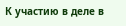К участию в деле в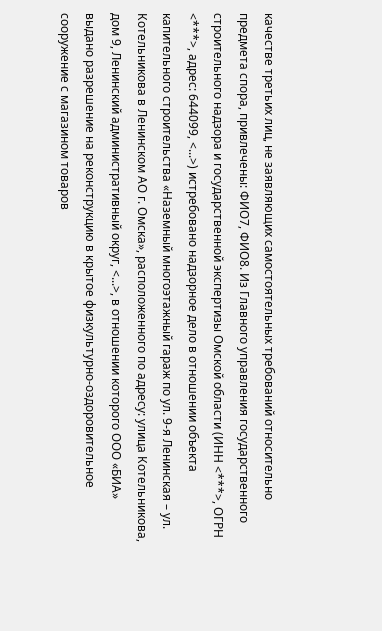качестве третьих лиц, не заявляющих самостоятельных требований относительно предмета спора, привлечены: ФИО7, ФИО8. Из Главного управления государственного строительного надзора и государственной экспертизы Омской области (ИНН <***>, ОГРН <***>, адрес: 644099, <...>) истребовано надзорное дело в отношении объекта капительного строительства «Наземный многоэтажный гараж по ул. 9-я Ленинская – ул. Котельникова в Ленинском АО г. Омска», расположенного по адресу: улица Котельникова, дом 9, Ленинский административный округ, <...>, в отношении которого ООО «БИА» выдано разрешение на реконструкцию в крытое физкультурно-оздоровительное сооружение с магазином товаров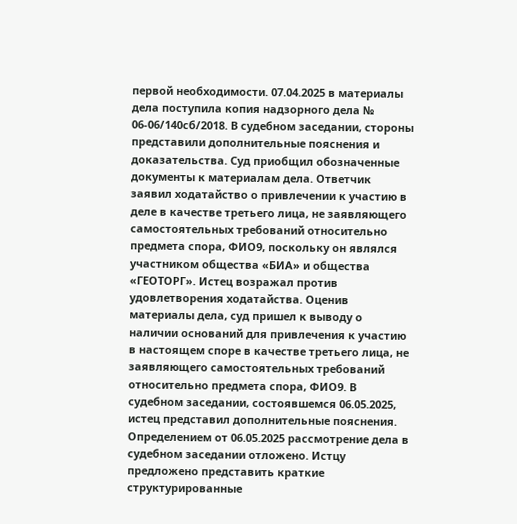первой необходимости. 07.04.2025 в материалы дела поступила копия надзорного дела № 06-06/140сб/2018. В судебном заседании, стороны представили дополнительные пояснения и доказательства. Суд приобщил обозначенные документы к материалам дела. Ответчик заявил ходатайство о привлечении к участию в деле в качестве третьего лица, не заявляющего самостоятельных требований относительно предмета спора, ФИО9, поскольку он являлся участником общества «БИА» и общества «ГЕОТОРГ». Истец возражал против удовлетворения ходатайства. Оценив материалы дела, суд пришел к выводу о наличии оснований для привлечения к участию в настоящем споре в качестве третьего лица, не заявляющего самостоятельных требований относительно предмета спора, ФИО9. В судебном заседании, состоявшемся 06.05.2025, истец представил дополнительные пояснения. Определением от 06.05.2025 рассмотрение дела в судебном заседании отложено. Истцу предложено представить краткие структурированные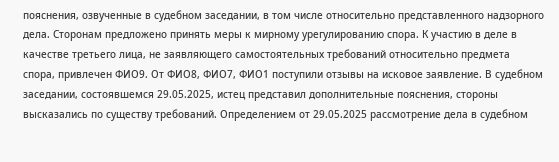пояснения, озвученные в судебном заседании, в том числе относительно представленного надзорного дела. Сторонам предложено принять меры к мирному урегулированию спора. К участию в деле в качестве третьего лица, не заявляющего самостоятельных требований относительно предмета спора, привлечен ФИО9. От ФИО8, ФИО7, ФИО1 поступили отзывы на исковое заявление. В судебном заседании, состоявшемся 29.05.2025, истец представил дополнительные пояснения, стороны высказались по существу требований. Определением от 29.05.2025 рассмотрение дела в судебном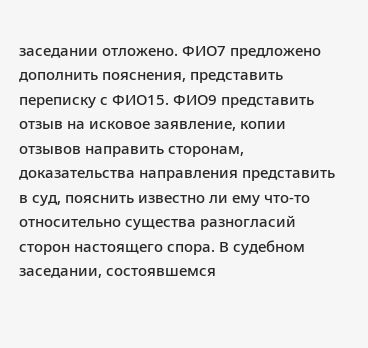заседании отложено. ФИО7 предложено дополнить пояснения, представить переписку с ФИО15. ФИО9 представить отзыв на исковое заявление, копии отзывов направить сторонам, доказательства направления представить в суд, пояснить известно ли ему что-то относительно существа разногласий сторон настоящего спора. В судебном заседании, состоявшемся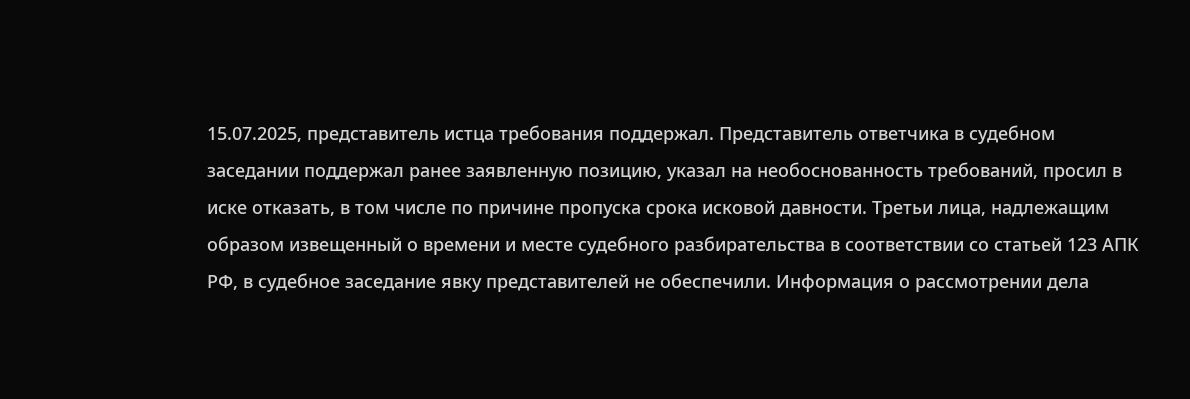15.07.2025, представитель истца требования поддержал. Представитель ответчика в судебном заседании поддержал ранее заявленную позицию, указал на необоснованность требований, просил в иске отказать, в том числе по причине пропуска срока исковой давности. Третьи лица, надлежащим образом извещенный о времени и месте судебного разбирательства в соответствии со статьей 123 АПК РФ, в судебное заседание явку представителей не обеспечили. Информация о рассмотрении дела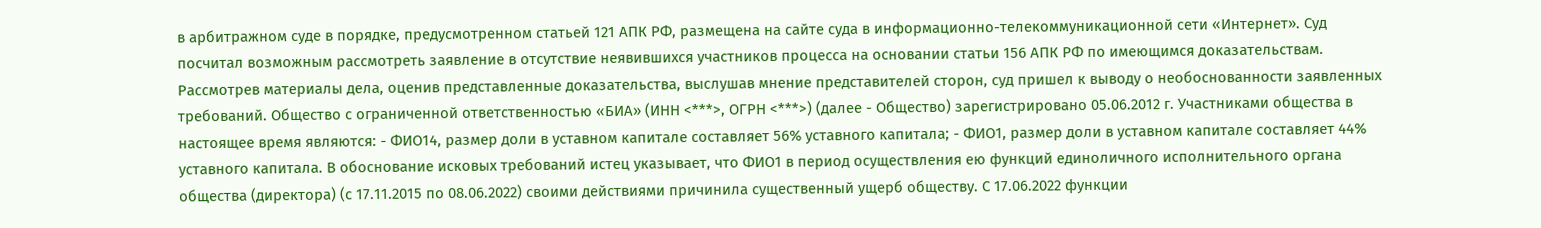в арбитражном суде в порядке, предусмотренном статьей 121 АПК РФ, размещена на сайте суда в информационно-телекоммуникационной сети «Интернет». Суд посчитал возможным рассмотреть заявление в отсутствие неявившихся участников процесса на основании статьи 156 АПК РФ по имеющимся доказательствам. Рассмотрев материалы дела, оценив представленные доказательства, выслушав мнение представителей сторон, суд пришел к выводу о необоснованности заявленных требований. Общество с ограниченной ответственностью «БИА» (ИНН <***>, ОГРН <***>) (далее - Общество) зарегистрировано 05.06.2012 г. Участниками общества в настоящее время являются: - ФИО14, размер доли в уставном капитале составляет 56% уставного капитала; - ФИО1, размер доли в уставном капитале составляет 44% уставного капитала. В обоснование исковых требований истец указывает, что ФИО1 в период осуществления ею функций единоличного исполнительного органа общества (директора) (с 17.11.2015 по 08.06.2022) своими действиями причинила существенный ущерб обществу. С 17.06.2022 функции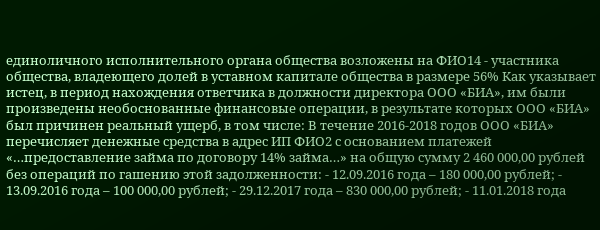единоличного исполнительного органа общества возложены на ФИО14 - участника общества, владеющего долей в уставном капитале общества в размере 56% Как указывает истец, в период нахождения ответчика в должности директора ООО «БИА», им были произведены необоснованные финансовые операции, в результате которых ООО «БИА» был причинен реальный ущерб, в том числе: В течение 2016-2018 годов ООО «БИА» перечисляет денежные средства в адрес ИП ФИО2 с основанием платежей «…предоставление займа по договору 14% займа…» на общую сумму 2 460 000,00 рублей без операций по гашению этой задолженности: - 12.09.2016 года – 180 000,00 рублей; - 13.09.2016 года – 100 000,00 рублей; - 29.12.2017 года – 830 000,00 рублей; - 11.01.2018 года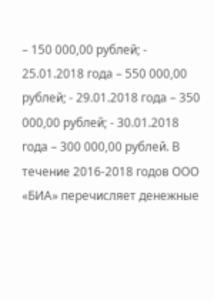– 150 000,00 рублей; - 25.01.2018 года – 550 000,00 рублей; - 29.01.2018 года – 350 000,00 рублей; - 30.01.2018 года – 300 000,00 рублей. В течение 2016-2018 годов ООО «БИА» перечисляет денежные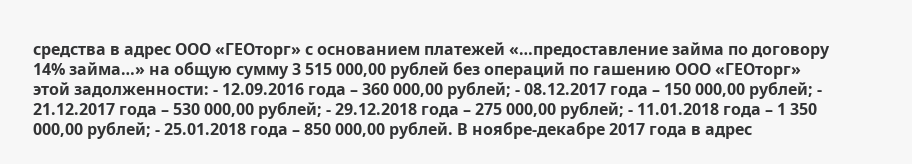средства в адрес ООО «ГЕОторг» с основанием платежей «…предоставление займа по договору 14% займа…» на общую сумму 3 515 000,00 рублей без операций по гашению ООО «ГЕОторг» этой задолженности: - 12.09.2016 года – 360 000,00 рублей; - 08.12.2017 года – 150 000,00 рублей; - 21.12.2017 года – 530 000,00 рублей; - 29.12.2018 года – 275 000,00 рублей; - 11.01.2018 года – 1 350 000,00 рублей; - 25.01.2018 года – 850 000,00 рублей. В ноябре-декабре 2017 года в адрес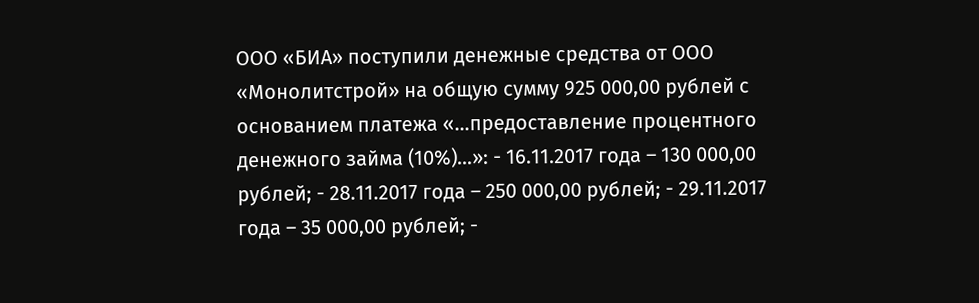ООО «БИА» поступили денежные средства от ООО «Монолитстрой» на общую сумму 925 000,00 рублей с основанием платежа «…предоставление процентного денежного займа (10%)…»: - 16.11.2017 года – 130 000,00 рублей; - 28.11.2017 года – 250 000,00 рублей; - 29.11.2017 года – 35 000,00 рублей; -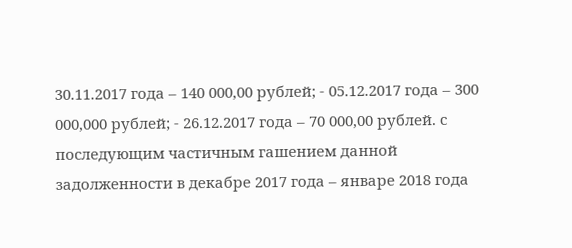30.11.2017 года – 140 000,00 рублей; - 05.12.2017 года – 300 000,000 рублей; - 26.12.2017 года – 70 000,00 рублей. с последующим частичным гашением данной задолженности в декабре 2017 года – январе 2018 года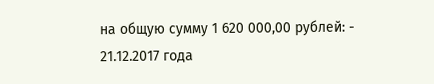на общую сумму 1 620 000,00 рублей: - 21.12.2017 года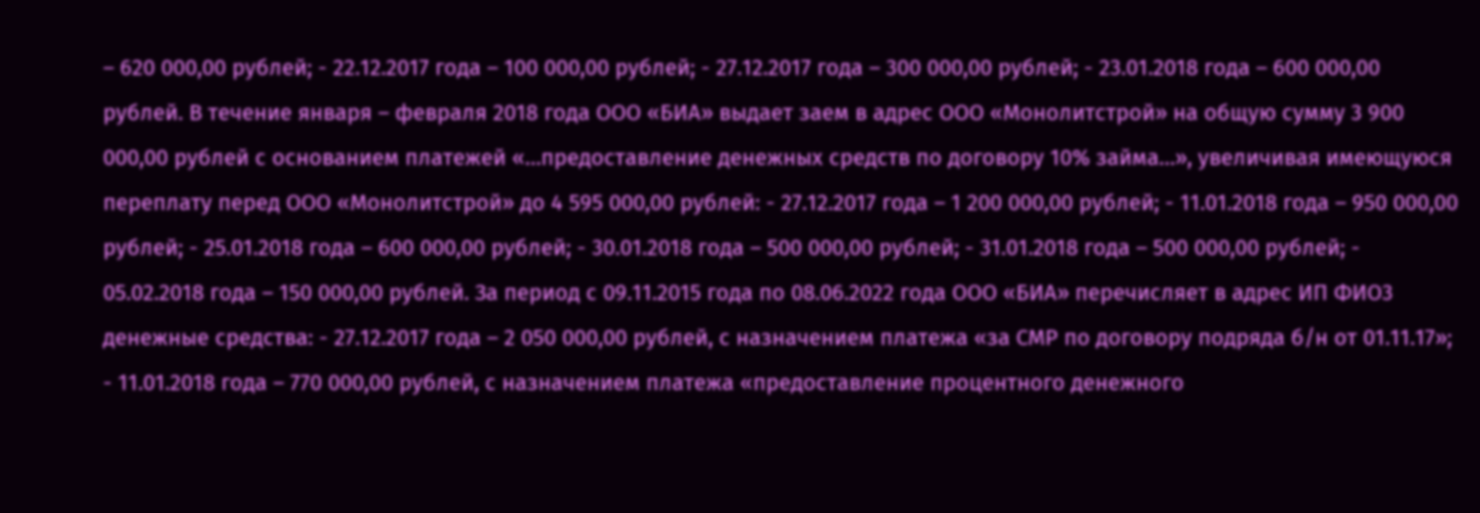– 620 000,00 рублей; - 22.12.2017 года – 100 000,00 рублей; - 27.12.2017 года – 300 000,00 рублей; - 23.01.2018 года – 600 000,00 рублей. В течение января – февраля 2018 года ООО «БИА» выдает заем в адрес ООО «Монолитстрой» на общую сумму 3 900 000,00 рублей с основанием платежей «…предоставление денежных средств по договору 10% займа…», увеличивая имеющуюся переплату перед ООО «Монолитстрой» до 4 595 000,00 рублей: - 27.12.2017 года – 1 200 000,00 рублей; - 11.01.2018 года – 950 000,00 рублей; - 25.01.2018 года – 600 000,00 рублей; - 30.01.2018 года – 500 000,00 рублей; - 31.01.2018 года – 500 000,00 рублей; - 05.02.2018 года – 150 000,00 рублей. За период с 09.11.2015 года по 08.06.2022 года ООО «БИА» перечисляет в адрес ИП ФИО3 денежные средства: - 27.12.2017 года – 2 050 000,00 рублей, с назначением платежа «за СМР по договору подряда б/н от 01.11.17»; - 11.01.2018 года – 770 000,00 рублей, с назначением платежа «предоставление процентного денежного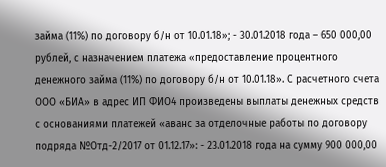займа (11%) по договору б/н от 10.01.18»; - 30.01.2018 года – 650 000,00 рублей, с назначением платежа «предоставление процентного денежного займа (11%) по договору б/н от 10.01.18». С расчетного счета ООО «БИА» в адрес ИП ФИО4 произведены выплаты денежных средств с основаниями платежей «аванс за отделочные работы по договору подряда №Отд-2/2017 от 01.12.17»: - 23.01.2018 года на сумму 900 000,00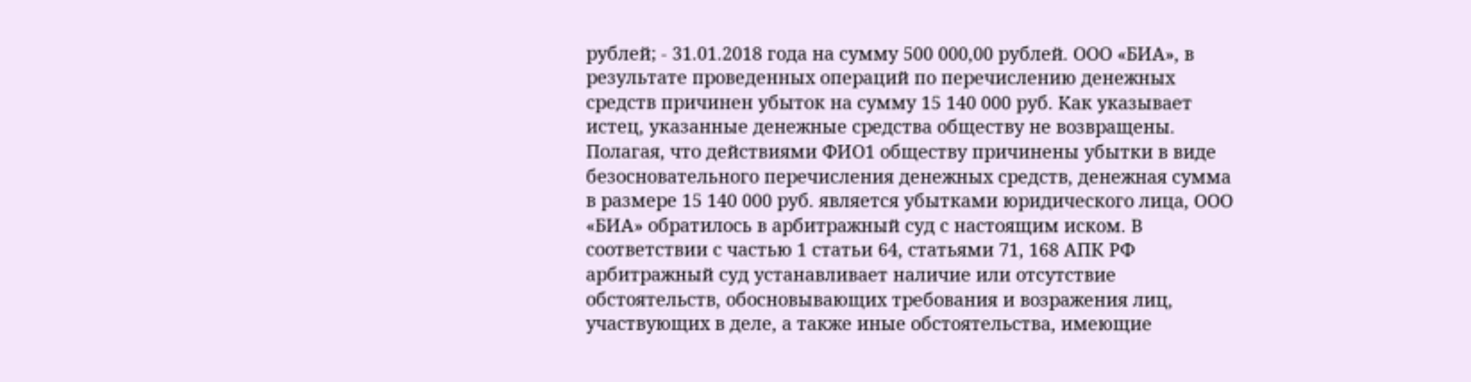рублей; - 31.01.2018 года на сумму 500 000,00 рублей. ООО «БИА», в результате проведенных операций по перечислению денежных средств причинен убыток на сумму 15 140 000 руб. Как указывает истец, указанные денежные средства обществу не возвращены. Полагая, что действиями ФИО1 обществу причинены убытки в виде безосновательного перечисления денежных средств, денежная сумма в размере 15 140 000 руб. является убытками юридического лица, ООО «БИА» обратилось в арбитражный суд с настоящим иском. В соответствии с частью 1 статьи 64, статьями 71, 168 АПК РФ арбитражный суд устанавливает наличие или отсутствие обстоятельств, обосновывающих требования и возражения лиц, участвующих в деле, а также иные обстоятельства, имеющие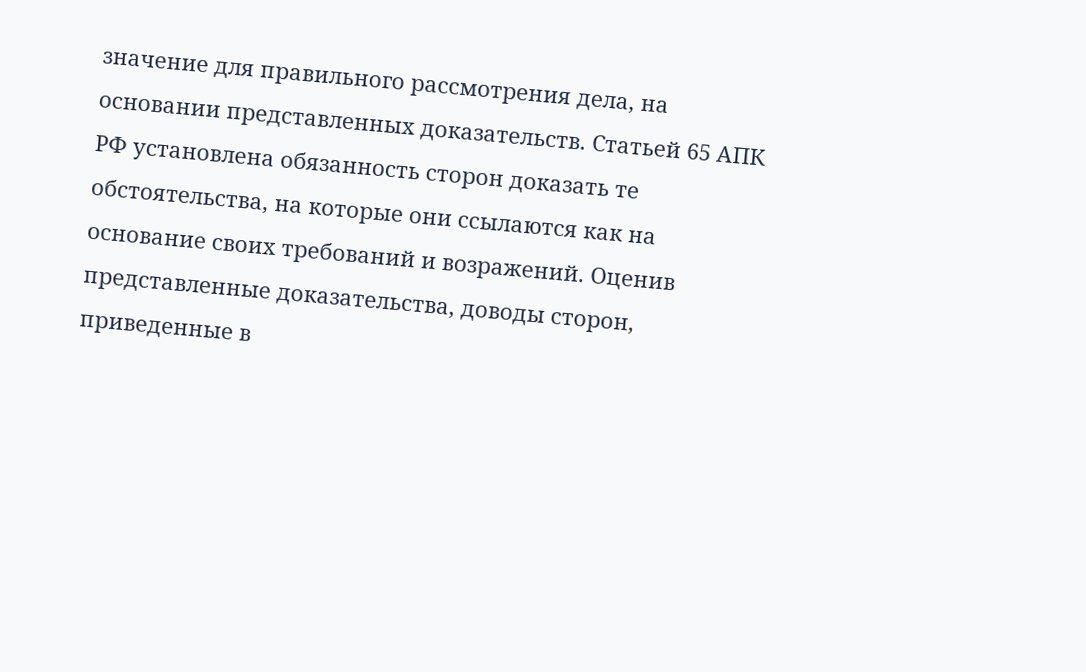значение для правильного рассмотрения дела, на основании представленных доказательств. Статьей 65 АПК РФ установлена обязанность сторон доказать те обстоятельства, на которые они ссылаются как на основание своих требований и возражений. Оценив представленные доказательства, доводы сторон, приведенные в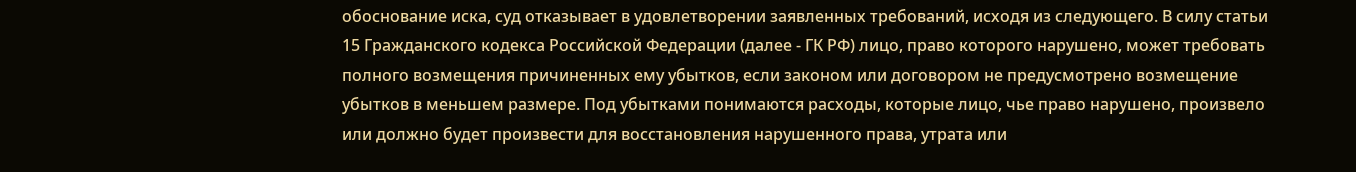обоснование иска, суд отказывает в удовлетворении заявленных требований, исходя из следующего. В силу статьи 15 Гражданского кодекса Российской Федерации (далее - ГК РФ) лицо, право которого нарушено, может требовать полного возмещения причиненных ему убытков, если законом или договором не предусмотрено возмещение убытков в меньшем размере. Под убытками понимаются расходы, которые лицо, чье право нарушено, произвело или должно будет произвести для восстановления нарушенного права, утрата или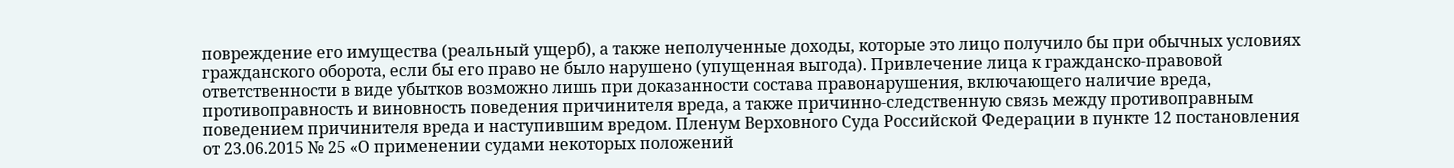повреждение его имущества (реальный ущерб), а также неполученные доходы, которые это лицо получило бы при обычных условиях гражданского оборота, если бы его право не было нарушено (упущенная выгода). Привлечение лица к гражданско-правовой ответственности в виде убытков возможно лишь при доказанности состава правонарушения, включающего наличие вреда, противоправность и виновность поведения причинителя вреда, а также причинно-следственную связь между противоправным поведением причинителя вреда и наступившим вредом. Пленум Верховного Суда Российской Федерации в пункте 12 постановления от 23.06.2015 № 25 «О применении судами некоторых положений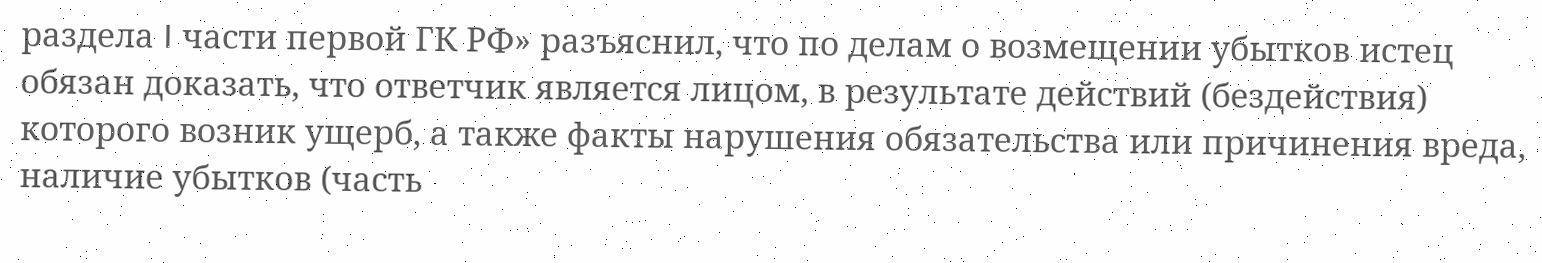раздела I части первой ГК РФ» разъяснил, что по делам о возмещении убытков истец обязан доказать, что ответчик является лицом, в результате действий (бездействия) которого возник ущерб, а также факты нарушения обязательства или причинения вреда, наличие убытков (часть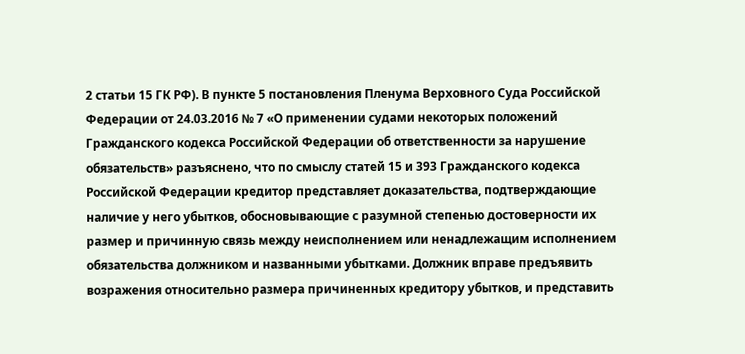2 статьи 15 ГК РФ). В пункте 5 постановления Пленума Верховного Суда Российской Федерации от 24.03.2016 № 7 «О применении судами некоторых положений Гражданского кодекса Российской Федерации об ответственности за нарушение обязательств» разъяснено, что по смыслу статей 15 и 393 Гражданского кодекса Российской Федерации кредитор представляет доказательства, подтверждающие наличие у него убытков, обосновывающие с разумной степенью достоверности их размер и причинную связь между неисполнением или ненадлежащим исполнением обязательства должником и названными убытками. Должник вправе предъявить возражения относительно размера причиненных кредитору убытков, и представить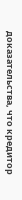доказательства, что кредитор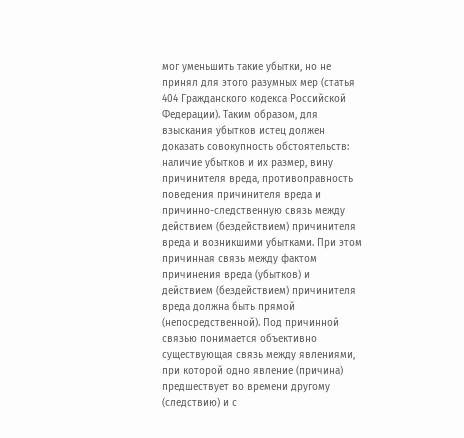мог уменьшить такие убытки, но не принял для этого разумных мер (статья 404 Гражданского кодекса Российской Федерации). Таким образом, для взыскания убытков истец должен доказать совокупность обстоятельств: наличие убытков и их размер, вину причинителя вреда, противоправность поведения причинителя вреда и причинно-следственную связь между действием (бездействием) причинителя вреда и возникшими убытками. При этом причинная связь между фактом причинения вреда (убытков) и действием (бездействием) причинителя вреда должна быть прямой (непосредственной). Под причинной связью понимается объективно существующая связь между явлениями, при которой одно явление (причина) предшествует во времени другому (следствию) и с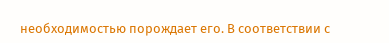необходимостью порождает его. В соответствии с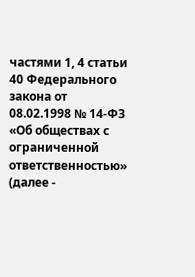частями 1, 4 статьи 40 Федерального закона от 08.02.1998 № 14-ФЗ «Об обществах с ограниченной ответственностью» (далее -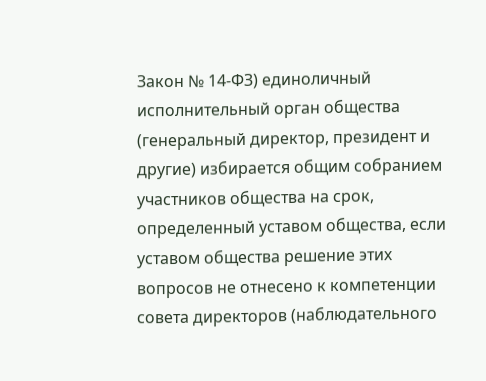Закон № 14-ФЗ) единоличный исполнительный орган общества (генеральный директор, президент и другие) избирается общим собранием участников общества на срок, определенный уставом общества, если уставом общества решение этих вопросов не отнесено к компетенции совета директоров (наблюдательного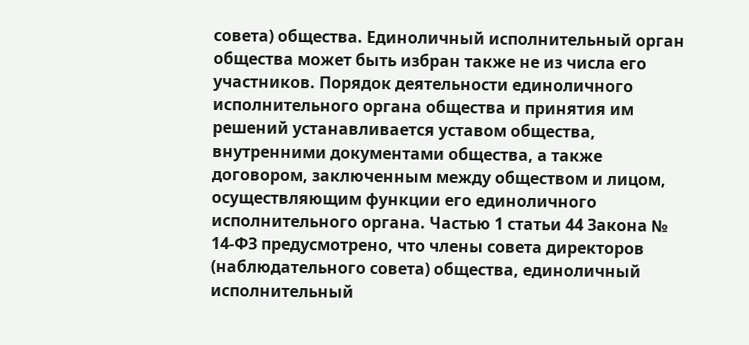совета) общества. Единоличный исполнительный орган общества может быть избран также не из числа его участников. Порядок деятельности единоличного исполнительного органа общества и принятия им решений устанавливается уставом общества, внутренними документами общества, а также договором, заключенным между обществом и лицом, осуществляющим функции его единоличного исполнительного органа. Частью 1 статьи 44 Закона № 14-ФЗ предусмотрено, что члены совета директоров (наблюдательного совета) общества, единоличный исполнительный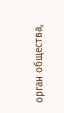орган общества,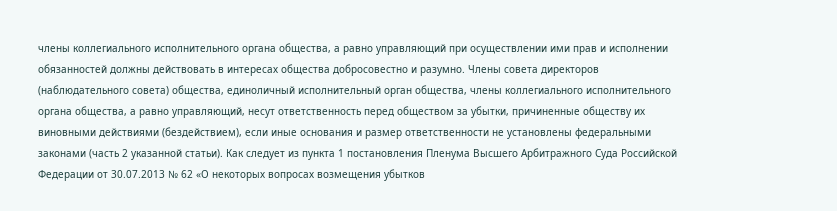члены коллегиального исполнительного органа общества, а равно управляющий при осуществлении ими прав и исполнении обязанностей должны действовать в интересах общества добросовестно и разумно. Члены совета директоров (наблюдательного совета) общества, единоличный исполнительный орган общества, члены коллегиального исполнительного органа общества, а равно управляющий, несут ответственность перед обществом за убытки, причиненные обществу их виновными действиями (бездействием), если иные основания и размер ответственности не установлены федеральными законами (часть 2 указанной статьи). Как следует из пункта 1 постановления Пленума Высшего Арбитражного Суда Российской Федерации от 30.07.2013 № 62 «О некоторых вопросах возмещения убытков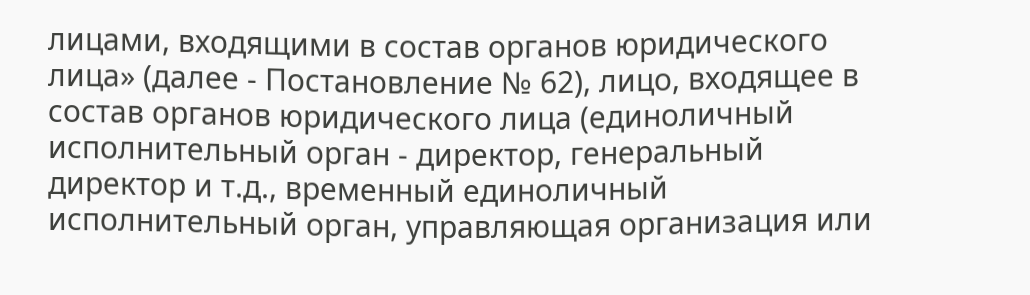лицами, входящими в состав органов юридического лица» (далее - Постановление № 62), лицо, входящее в состав органов юридического лица (единоличный исполнительный орган - директор, генеральный директор и т.д., временный единоличный исполнительный орган, управляющая организация или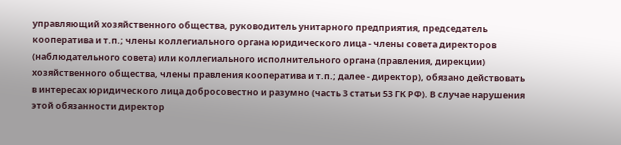управляющий хозяйственного общества, руководитель унитарного предприятия, председатель кооператива и т.п.; члены коллегиального органа юридического лица - члены совета директоров (наблюдательного совета) или коллегиального исполнительного органа (правления, дирекции) хозяйственного общества, члены правления кооператива и т.п.; далее - директор), обязано действовать в интересах юридического лица добросовестно и разумно (часть 3 статьи 53 ГК РФ). В случае нарушения этой обязанности директор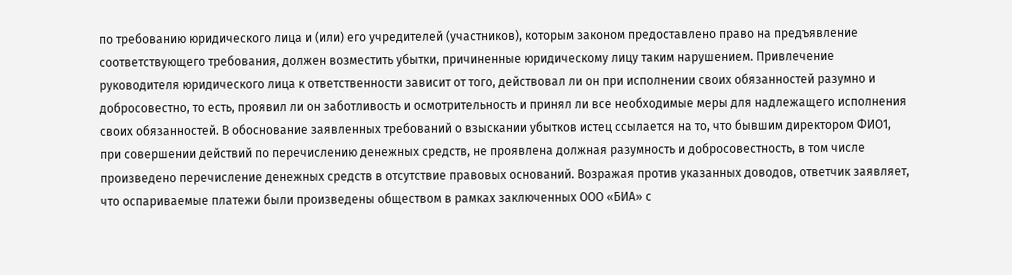по требованию юридического лица и (или) его учредителей (участников), которым законом предоставлено право на предъявление соответствующего требования, должен возместить убытки, причиненные юридическому лицу таким нарушением. Привлечение руководителя юридического лица к ответственности зависит от того, действовал ли он при исполнении своих обязанностей разумно и добросовестно, то есть, проявил ли он заботливость и осмотрительность и принял ли все необходимые меры для надлежащего исполнения своих обязанностей. В обоснование заявленных требований о взыскании убытков истец ссылается на то, что бывшим директором ФИО1, при совершении действий по перечислению денежных средств, не проявлена должная разумность и добросовестность, в том числе произведено перечисление денежных средств в отсутствие правовых оснований. Возражая против указанных доводов, ответчик заявляет, что оспариваемые платежи были произведены обществом в рамках заключенных ООО «БИА» с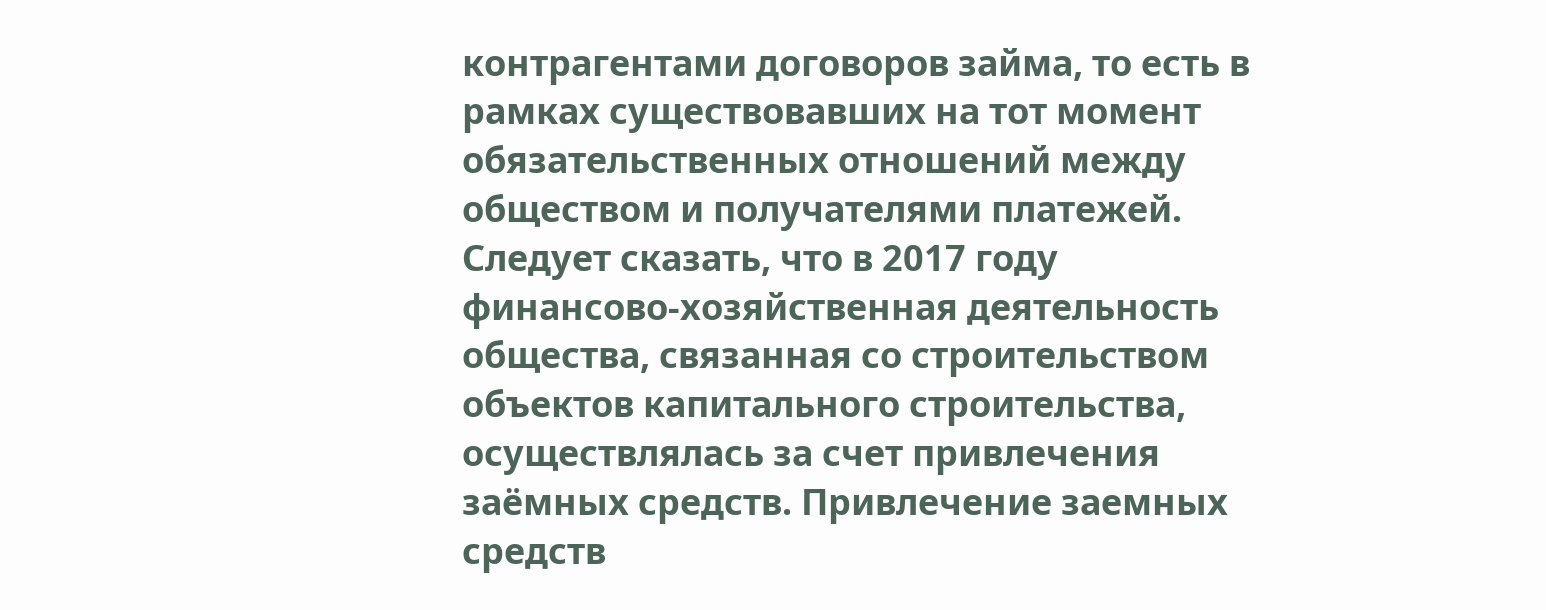контрагентами договоров займа, то есть в рамках существовавших на тот момент обязательственных отношений между обществом и получателями платежей. Следует сказать, что в 2017 году финансово-хозяйственная деятельность общества, связанная со строительством объектов капитального строительства, осуществлялась за счет привлечения заёмных средств. Привлечение заемных средств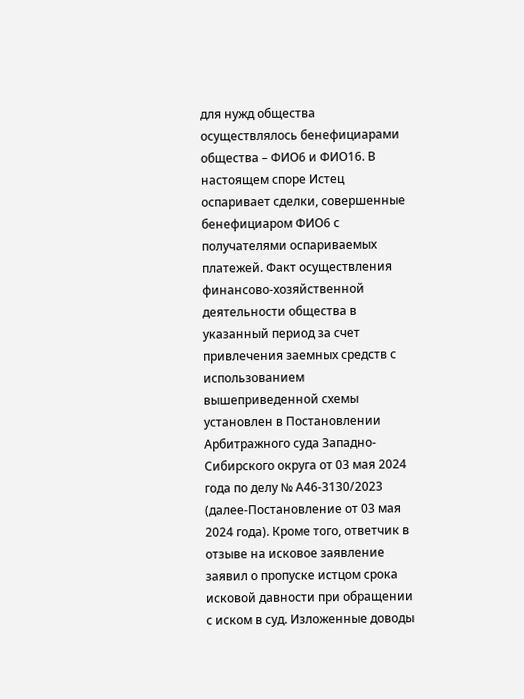для нужд общества осуществлялось бенефициарами общества – ФИО6 и ФИО16. В настоящем споре Истец оспаривает сделки, совершенные бенефициаром ФИО6 с получателями оспариваемых платежей. Факт осуществления финансово-хозяйственной деятельности общества в указанный период за счет привлечения заемных средств с использованием вышеприведенной схемы установлен в Постановлении Арбитражного суда Западно-Сибирского округа от 03 мая 2024 года по делу № А46-3130/2023 (далее-Постановление от 03 мая 2024 года). Кроме того, ответчик в отзыве на исковое заявление заявил о пропуске истцом срока исковой давности при обращении с иском в суд. Изложенные доводы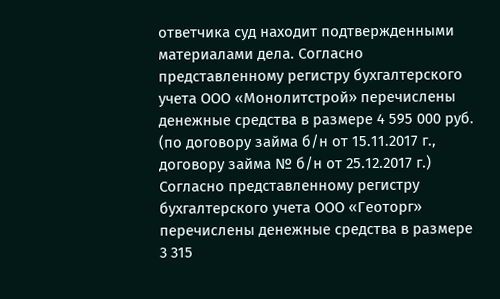ответчика суд находит подтвержденными материалами дела. Согласно представленному регистру бухгалтерского учета ООО «Монолитстрой» перечислены денежные средства в размере 4 595 000 руб. (по договору займа б/н от 15.11.2017 г., договору займа № б/н от 25.12.2017 г.) Согласно представленному регистру бухгалтерского учета ООО «Геоторг» перечислены денежные средства в размере 3 315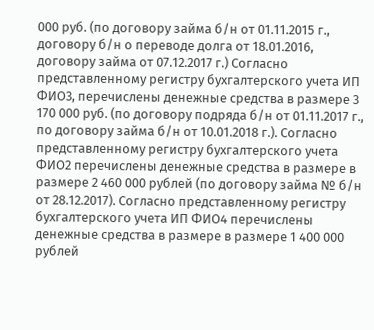000 руб. (по договору займа б/н от 01.11.2015 г., договору б/н о переводе долга от 18.01.2016, договору займа от 07.12.2017 г.) Согласно представленному регистру бухгалтерского учета ИП ФИО3, перечислены денежные средства в размере 3 170 000 руб. (по договору подряда б/н от 01.11.2017 г., по договору займа б/н от 10.01.2018 г.). Согласно представленному регистру бухгалтерского учета ФИО2 перечислены денежные средства в размере в размере 2 460 000 рублей (по договору займа № б/н от 28.12.2017). Согласно представленному регистру бухгалтерского учета ИП ФИО4 перечислены денежные средства в размере в размере 1 400 000 рублей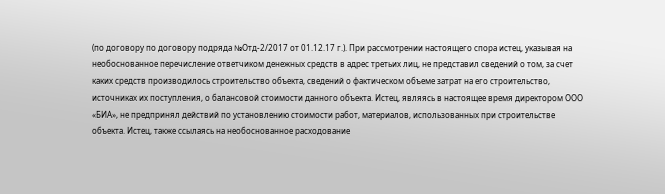(по договору по договору подряда №Отд-2/2017 от 01.12.17 г.). При рассмотрении настоящего спора истец, указывая на необоснованное перечисление ответчиком денежных средств в адрес третьих лиц, не представил сведений о том, за счет каких средств производилось строительство объекта, сведений о фактическом объеме затрат на его строительство, источниках их поступления, о балансовой стоимости данного объекта. Истец, являясь в настоящее время директором ООО «БИА», не предпринял действий по установлению стоимости работ, материалов, использованных при строительстве объекта. Истец, также ссылаясь на необоснованное расходование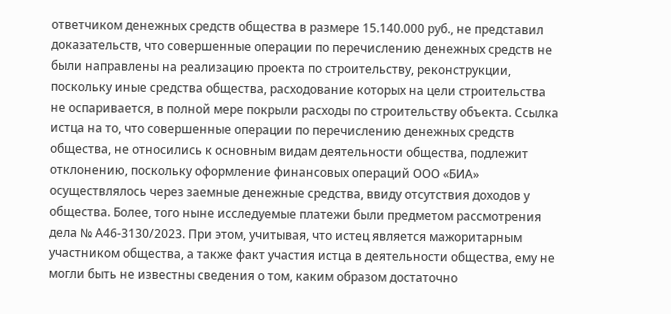ответчиком денежных средств общества в размере 15.140.000 руб., не представил доказательств, что совершенные операции по перечислению денежных средств не были направлены на реализацию проекта по строительству, реконструкции, поскольку иные средства общества, расходование которых на цели строительства не оспаривается, в полной мере покрыли расходы по строительству объекта. Ссылка истца на то, что совершенные операции по перечислению денежных средств общества, не относились к основным видам деятельности общества, подлежит отклонению, поскольку оформление финансовых операций ООО «БИА» осуществлялось через заемные денежные средства, ввиду отсутствия доходов у общества. Более, того ныне исследуемые платежи были предметом рассмотрения дела № А46-3130/2023. При этом, учитывая, что истец является мажоритарным участником общества, а также факт участия истца в деятельности общества, ему не могли быть не известны сведения о том, каким образом достаточно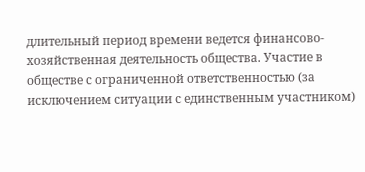длительный период времени ведется финансово-хозяйственная деятельность общества. Участие в обществе с ограниченной ответственностью (за исключением ситуации с единственным участником)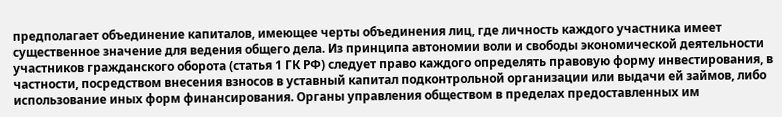предполагает объединение капиталов, имеющее черты объединения лиц, где личность каждого участника имеет существенное значение для ведения общего дела. Из принципа автономии воли и свободы экономической деятельности участников гражданского оборота (статья 1 ГК РФ) следует право каждого определять правовую форму инвестирования, в частности, посредством внесения взносов в уставный капитал подконтрольной организации или выдачи ей займов, либо использование иных форм финансирования. Органы управления обществом в пределах предоставленных им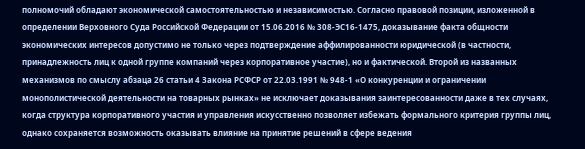полномочий обладают экономической самостоятельностью и независимостью. Согласно правовой позиции, изложенной в определении Верховного Суда Российской Федерации от 15.06.2016 № 308-ЭС16-1475, доказывание факта общности экономических интересов допустимо не только через подтверждение аффилированности юридической (в частности, принадлежность лиц к одной группе компаний через корпоративное участие), но и фактической. Второй из названных механизмов по смыслу абзаца 26 статьи 4 Закона РСФСР от 22.03.1991 № 948-1 «О конкуренции и ограничении монополистической деятельности на товарных рынках» не исключает доказывания заинтересованности даже в тех случаях, когда структура корпоративного участия и управления искусственно позволяет избежать формального критерия группы лиц, однако сохраняется возможность оказывать влияние на принятие решений в сфере ведения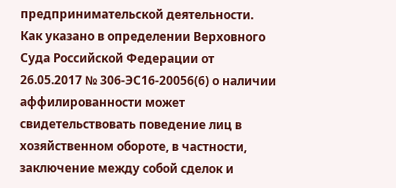предпринимательской деятельности. Как указано в определении Верховного Суда Российской Федерации от 26.05.2017 № 306-ЭС16-20056(6) о наличии аффилированности может свидетельствовать поведение лиц в хозяйственном обороте, в частности, заключение между собой сделок и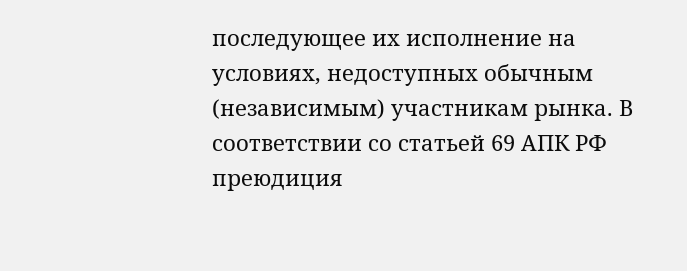последующее их исполнение на условиях, недоступных обычным (независимым) участникам рынка. В соответствии со статьей 69 АПК РФ преюдиция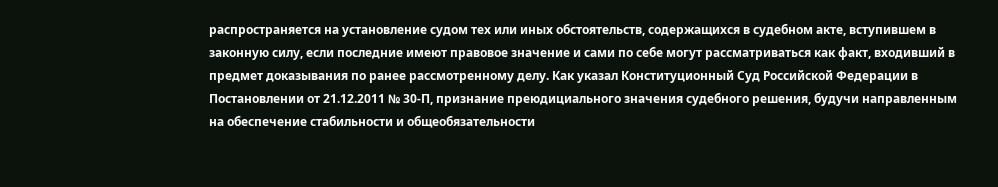распространяется на установление судом тех или иных обстоятельств, содержащихся в судебном акте, вступившем в законную силу, если последние имеют правовое значение и сами по себе могут рассматриваться как факт, входивший в предмет доказывания по ранее рассмотренному делу. Как указал Конституционный Суд Российской Федерации в Постановлении от 21.12.2011 № 30-П, признание преюдициального значения судебного решения, будучи направленным на обеспечение стабильности и общеобязательности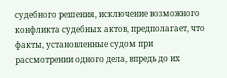судебного решения, исключение возможного конфликта судебных актов, предполагает, что факты, установленные судом при рассмотрении одного дела, впредь до их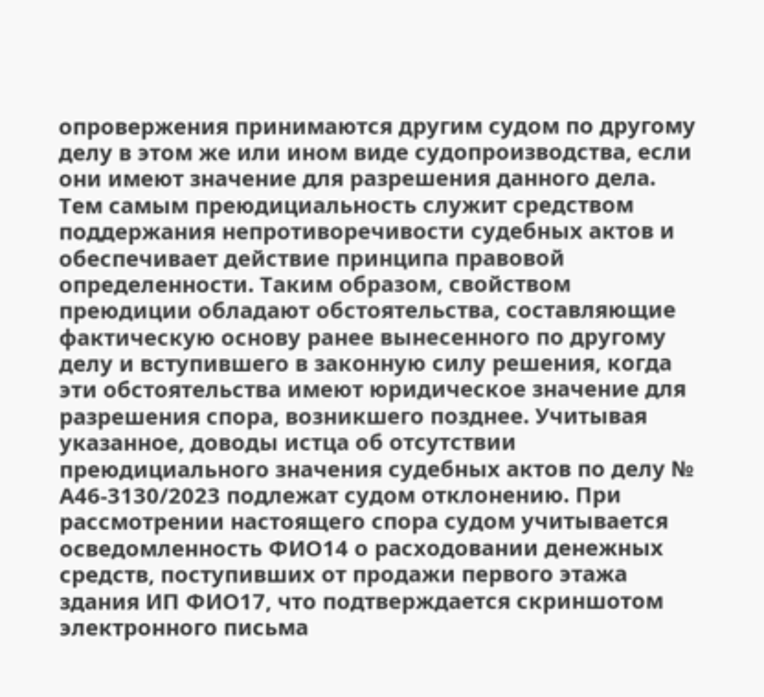опровержения принимаются другим судом по другому делу в этом же или ином виде судопроизводства, если они имеют значение для разрешения данного дела. Тем самым преюдициальность служит средством поддержания непротиворечивости судебных актов и обеспечивает действие принципа правовой определенности. Таким образом, свойством преюдиции обладают обстоятельства, составляющие фактическую основу ранее вынесенного по другому делу и вступившего в законную силу решения, когда эти обстоятельства имеют юридическое значение для разрешения спора, возникшего позднее. Учитывая указанное, доводы истца об отсутствии преюдициального значения судебных актов по делу № А46-3130/2023 подлежат судом отклонению. При рассмотрении настоящего спора судом учитывается осведомленность ФИО14 о расходовании денежных средств, поступивших от продажи первого этажа здания ИП ФИО17, что подтверждается скриншотом электронного письма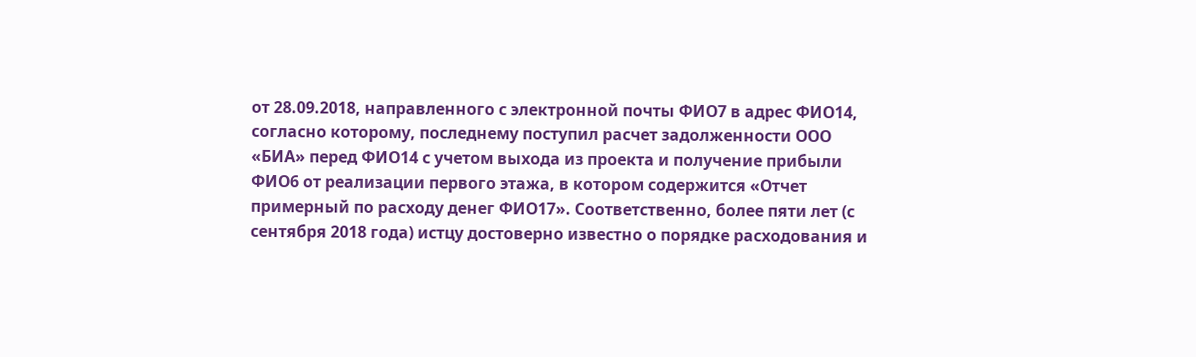от 28.09.2018, направленного с электронной почты ФИО7 в адрес ФИО14, согласно которому, последнему поступил расчет задолженности ООО «БИА» перед ФИО14 с учетом выхода из проекта и получение прибыли ФИО6 от реализации первого этажа, в котором содержится «Отчет примерный по расходу денег ФИО17». Соответственно, более пяти лет (с сентября 2018 года) истцу достоверно известно о порядке расходования и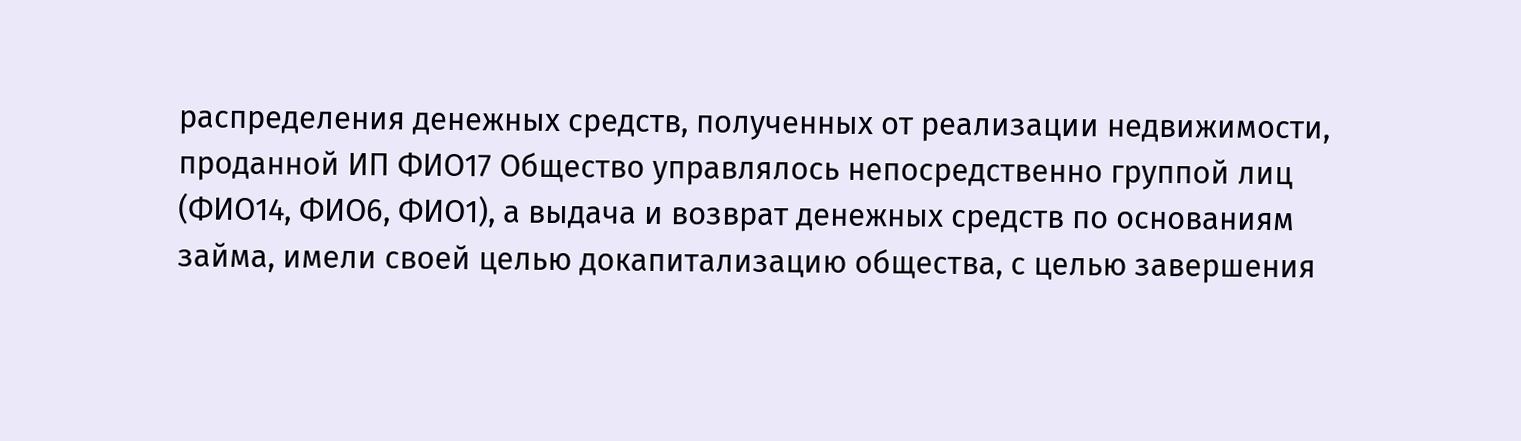распределения денежных средств, полученных от реализации недвижимости, проданной ИП ФИО17 Общество управлялось непосредственно группой лиц (ФИО14, ФИО6, ФИО1), а выдача и возврат денежных средств по основаниям займа, имели своей целью докапитализацию общества, с целью завершения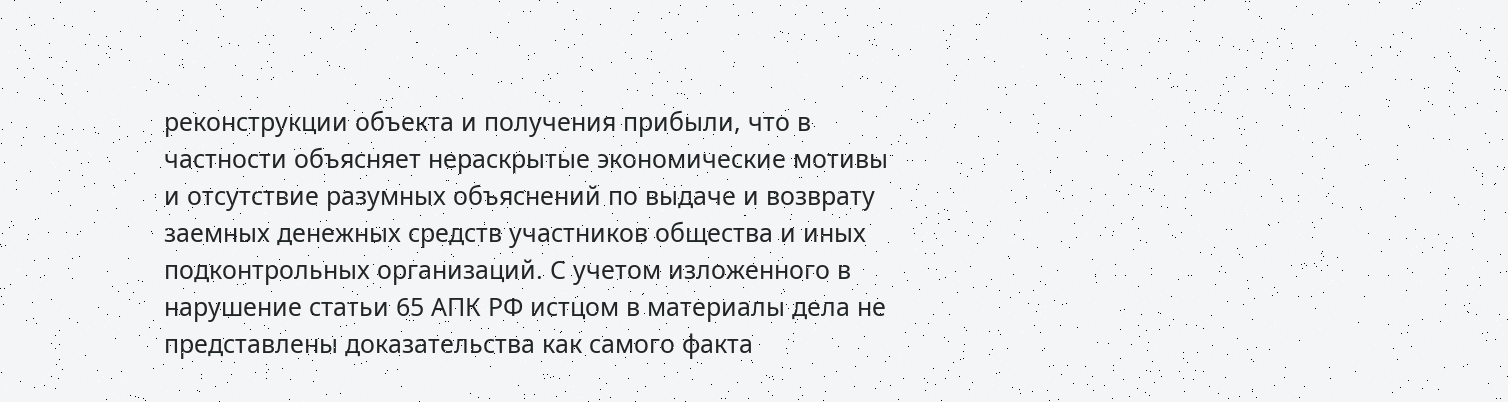реконструкции объекта и получения прибыли, что в частности объясняет нераскрытые экономические мотивы и отсутствие разумных объяснений по выдаче и возврату заемных денежных средств участников общества и иных подконтрольных организаций. С учетом изложенного в нарушение статьи 65 АПК РФ истцом в материалы дела не представлены доказательства как самого факта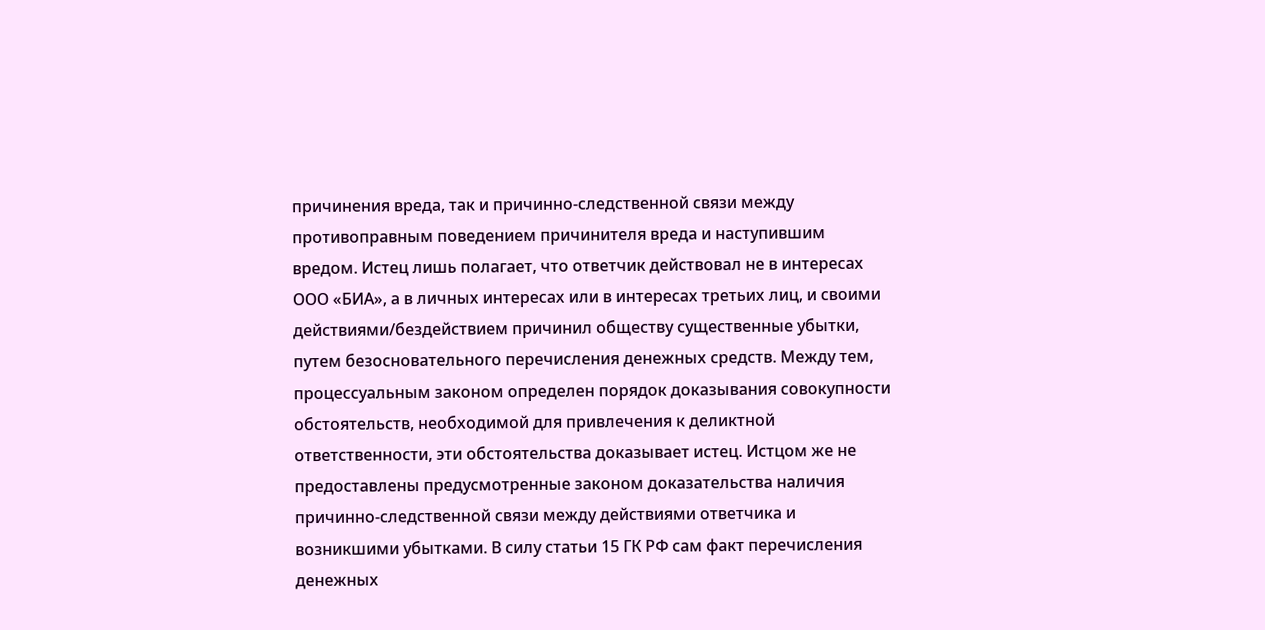причинения вреда, так и причинно-следственной связи между противоправным поведением причинителя вреда и наступившим вредом. Истец лишь полагает, что ответчик действовал не в интересах ООО «БИА», а в личных интересах или в интересах третьих лиц, и своими действиями/бездействием причинил обществу существенные убытки, путем безосновательного перечисления денежных средств. Между тем, процессуальным законом определен порядок доказывания совокупности обстоятельств, необходимой для привлечения к деликтной ответственности, эти обстоятельства доказывает истец. Истцом же не предоставлены предусмотренные законом доказательства наличия причинно-следственной связи между действиями ответчика и возникшими убытками. В силу статьи 15 ГК РФ сам факт перечисления денежных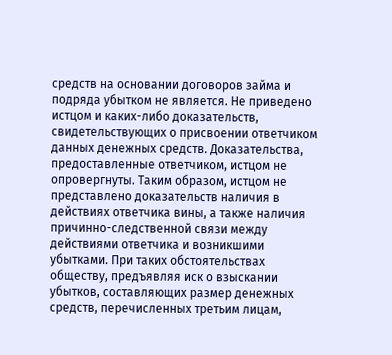средств на основании договоров займа и подряда убытком не является. Не приведено истцом и каких-либо доказательств, свидетельствующих о присвоении ответчиком данных денежных средств. Доказательства, предоставленные ответчиком, истцом не опровергнуты. Таким образом, истцом не представлено доказательств наличия в действиях ответчика вины, а также наличия причинно-следственной связи между действиями ответчика и возникшими убытками. При таких обстоятельствах обществу, предъявляя иск о взыскании убытков, составляющих размер денежных средств, перечисленных третьим лицам,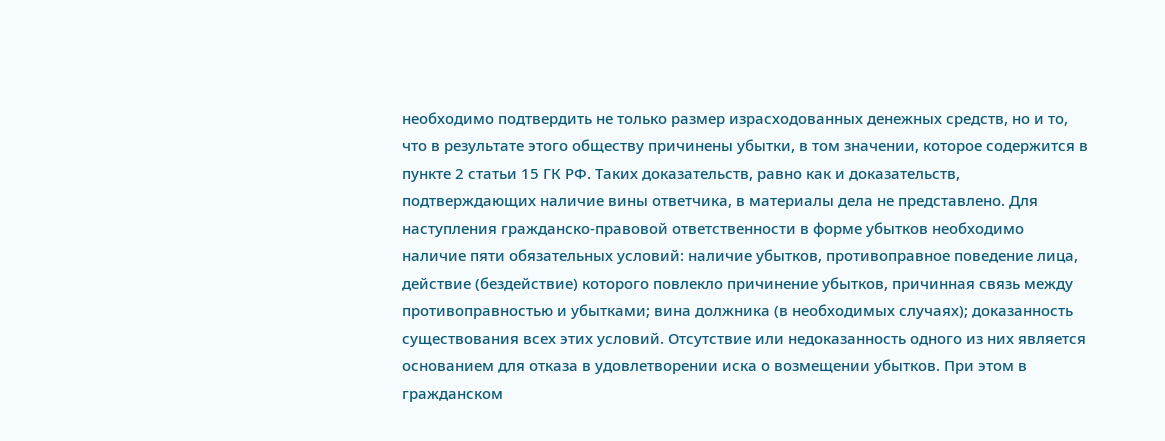необходимо подтвердить не только размер израсходованных денежных средств, но и то, что в результате этого обществу причинены убытки, в том значении, которое содержится в пункте 2 статьи 15 ГК РФ. Таких доказательств, равно как и доказательств, подтверждающих наличие вины ответчика, в материалы дела не представлено. Для наступления гражданско-правовой ответственности в форме убытков необходимо наличие пяти обязательных условий: наличие убытков, противоправное поведение лица, действие (бездействие) которого повлекло причинение убытков, причинная связь между противоправностью и убытками; вина должника (в необходимых случаях); доказанность существования всех этих условий. Отсутствие или недоказанность одного из них является основанием для отказа в удовлетворении иска о возмещении убытков. При этом в гражданском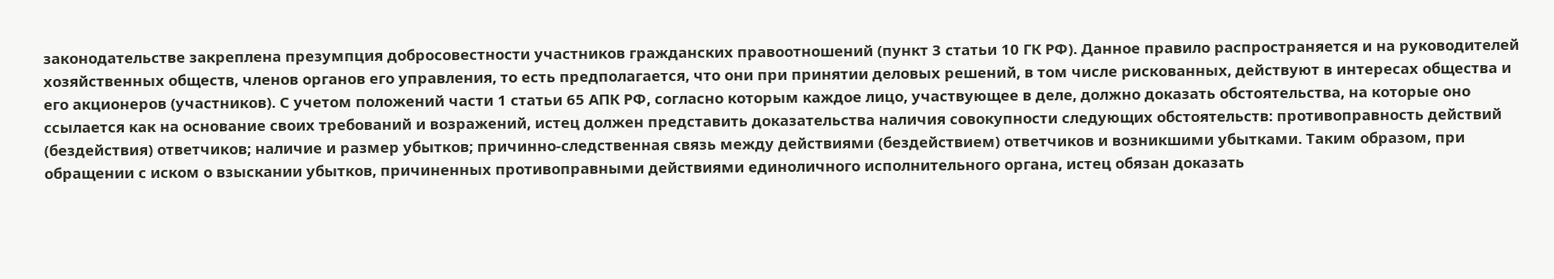законодательстве закреплена презумпция добросовестности участников гражданских правоотношений (пункт 3 статьи 10 ГК РФ). Данное правило распространяется и на руководителей хозяйственных обществ, членов органов его управления, то есть предполагается, что они при принятии деловых решений, в том числе рискованных, действуют в интересах общества и его акционеров (участников). С учетом положений части 1 статьи 65 АПК РФ, согласно которым каждое лицо, участвующее в деле, должно доказать обстоятельства, на которые оно ссылается как на основание своих требований и возражений, истец должен представить доказательства наличия совокупности следующих обстоятельств: противоправность действий (бездействия) ответчиков; наличие и размер убытков; причинно-следственная связь между действиями (бездействием) ответчиков и возникшими убытками. Таким образом, при обращении с иском о взыскании убытков, причиненных противоправными действиями единоличного исполнительного органа, истец обязан доказать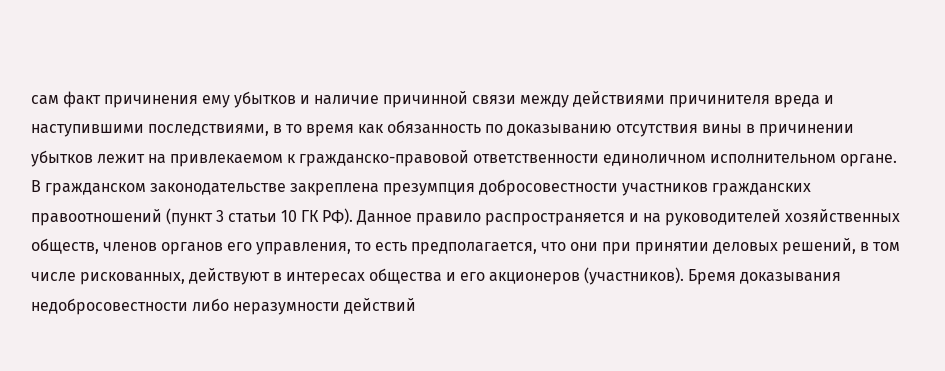сам факт причинения ему убытков и наличие причинной связи между действиями причинителя вреда и наступившими последствиями, в то время как обязанность по доказыванию отсутствия вины в причинении убытков лежит на привлекаемом к гражданско-правовой ответственности единоличном исполнительном органе. В гражданском законодательстве закреплена презумпция добросовестности участников гражданских правоотношений (пункт 3 статьи 10 ГК РФ). Данное правило распространяется и на руководителей хозяйственных обществ, членов органов его управления, то есть предполагается, что они при принятии деловых решений, в том числе рискованных, действуют в интересах общества и его акционеров (участников). Бремя доказывания недобросовестности либо неразумности действий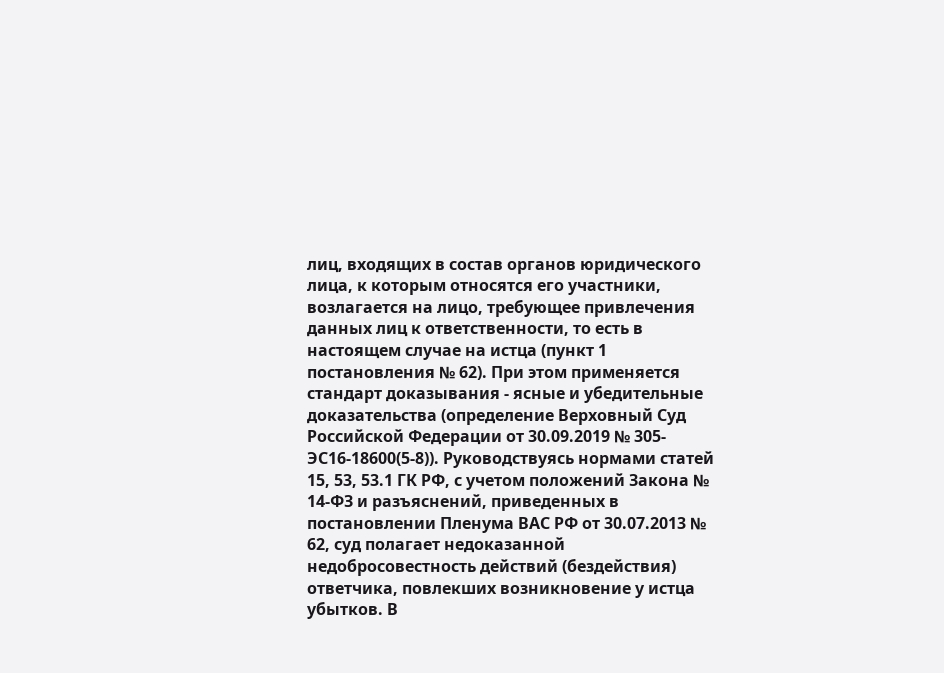лиц, входящих в состав органов юридического лица, к которым относятся его участники, возлагается на лицо, требующее привлечения данных лиц к ответственности, то есть в настоящем случае на истца (пункт 1 постановления № 62). При этом применяется стандарт доказывания - ясные и убедительные доказательства (определение Верховный Суд Российской Федерации от 30.09.2019 № 305-ЭС16-18600(5-8)). Руководствуясь нормами статей 15, 53, 53.1 ГК РФ, с учетом положений Закона № 14-ФЗ и разъяснений, приведенных в постановлении Пленума ВАС РФ от 30.07.2013 № 62, суд полагает недоказанной недобросовестность действий (бездействия) ответчика, повлекших возникновение у истца убытков. В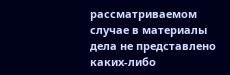рассматриваемом случае в материалы дела не представлено каких-либо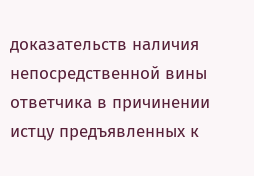доказательств наличия непосредственной вины ответчика в причинении истцу предъявленных к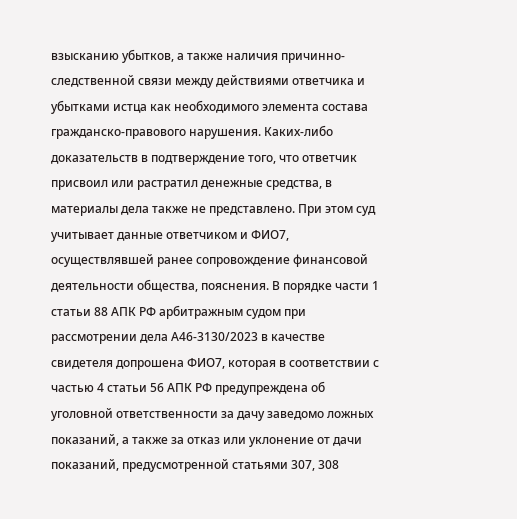взысканию убытков, а также наличия причинно-следственной связи между действиями ответчика и убытками истца как необходимого элемента состава гражданско-правового нарушения. Каких-либо доказательств в подтверждение того, что ответчик присвоил или растратил денежные средства, в материалы дела также не представлено. При этом суд учитывает данные ответчиком и ФИО7, осуществлявшей ранее сопровождение финансовой деятельности общества, пояснения. В порядке части 1 статьи 88 АПК РФ арбитражным судом при рассмотрении дела А46-3130/2023 в качестве свидетеля допрошена ФИО7, которая в соответствии с частью 4 статьи 56 АПК РФ предупреждена об уголовной ответственности за дачу заведомо ложных показаний, а также за отказ или уклонение от дачи показаний, предусмотренной статьями 307, 308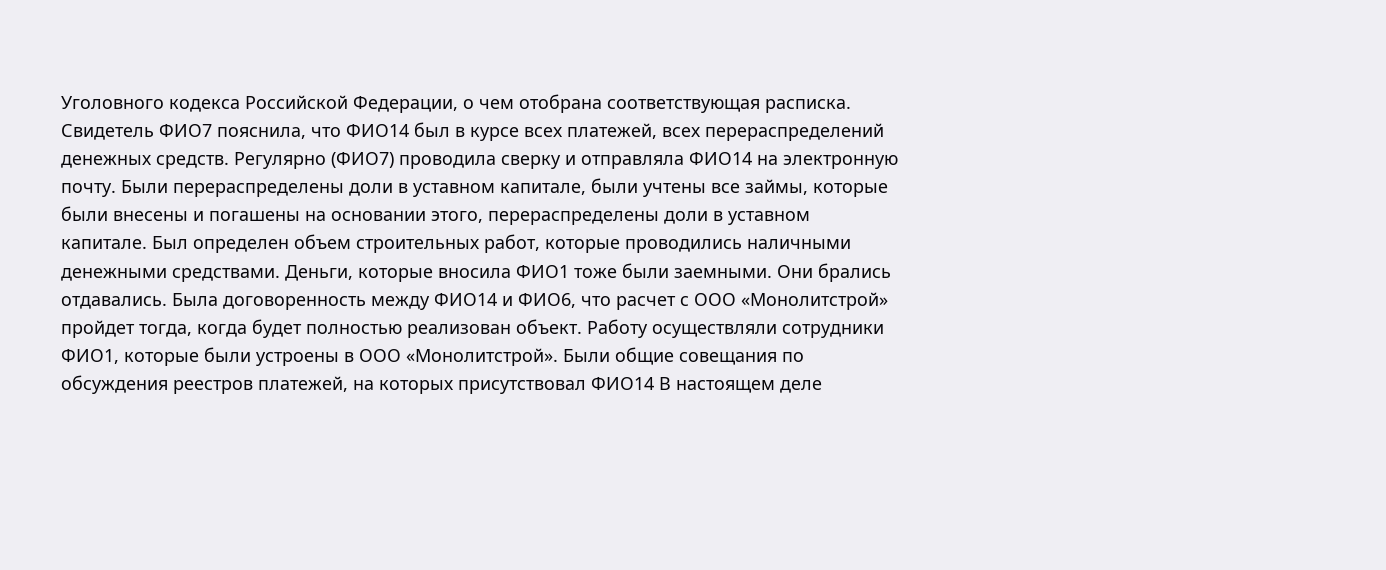Уголовного кодекса Российской Федерации, о чем отобрана соответствующая расписка. Свидетель ФИО7 пояснила, что ФИО14 был в курсе всех платежей, всех перераспределений денежных средств. Регулярно (ФИО7) проводила сверку и отправляла ФИО14 на электронную почту. Были перераспределены доли в уставном капитале, были учтены все займы, которые были внесены и погашены на основании этого, перераспределены доли в уставном капитале. Был определен объем строительных работ, которые проводились наличными денежными средствами. Деньги, которые вносила ФИО1 тоже были заемными. Они брались отдавались. Была договоренность между ФИО14 и ФИО6, что расчет с ООО «Монолитстрой» пройдет тогда, когда будет полностью реализован объект. Работу осуществляли сотрудники ФИО1, которые были устроены в ООО «Монолитстрой». Были общие совещания по обсуждения реестров платежей, на которых присутствовал ФИО14 В настоящем деле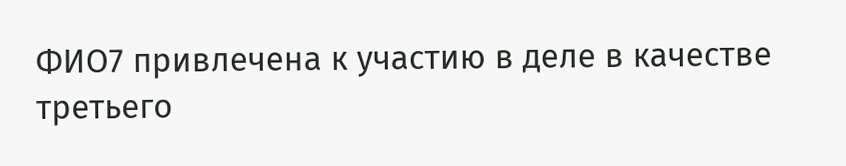ФИО7 привлечена к участию в деле в качестве третьего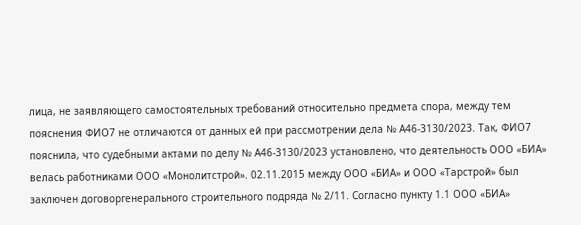лица, не заявляющего самостоятельных требований относительно предмета спора, между тем пояснения ФИО7 не отличаются от данных ей при рассмотрении дела № А46-3130/2023. Так, ФИО7 пояснила, что судебными актами по делу № А46-3130/2023 установлено, что деятельность ООО «БИА» велась работниками ООО «Монолитстрой». 02.11.2015 между ООО «БИА» и ООО «Тарстрой» был заключен договоргенерального строительного подряда № 2/11. Согласно пункту 1.1 ООО «БИА»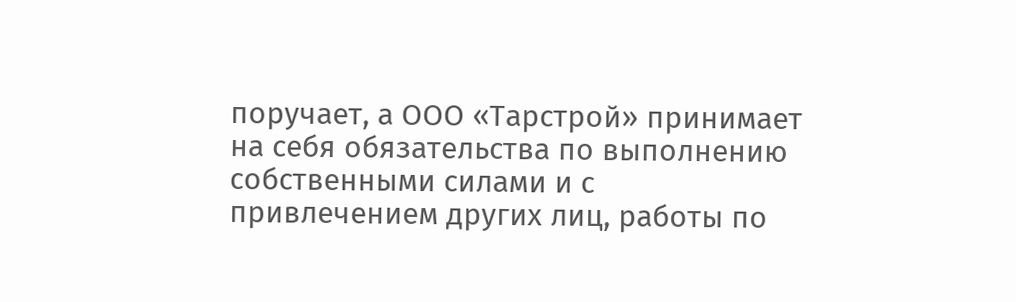поручает, а ООО «Тарстрой» принимает на себя обязательства по выполнению собственными силами и с привлечением других лиц, работы по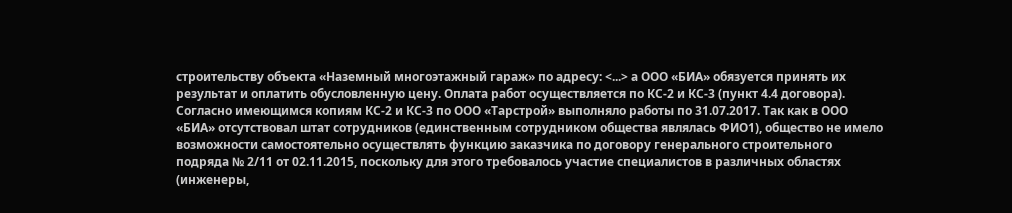строительству объекта «Наземный многоэтажный гараж» по адресу: <...> а ООО «БИА» обязуется принять их результат и оплатить обусловленную цену. Оплата работ осуществляется по КС-2 и КС-3 (пункт 4.4 договора). Согласно имеющимся копиям КС-2 и КС-3 по ООО «Тарстрой» выполняло работы по 31.07.2017. Так как в ООО «БИА» отсутствовал штат сотрудников (единственным сотрудником общества являлась ФИО1), общество не имело возможности самостоятельно осуществлять функцию заказчика по договору генерального строительного подряда № 2/11 от 02.11.2015, поскольку для этого требовалось участие специалистов в различных областях (инженеры,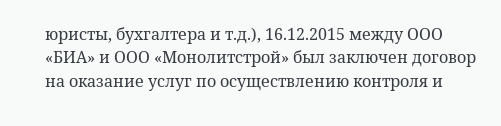юристы, бухгалтера и т.д.), 16.12.2015 между ООО «БИА» и ООО «Монолитстрой» был заключен договор на оказание услуг по осуществлению контроля и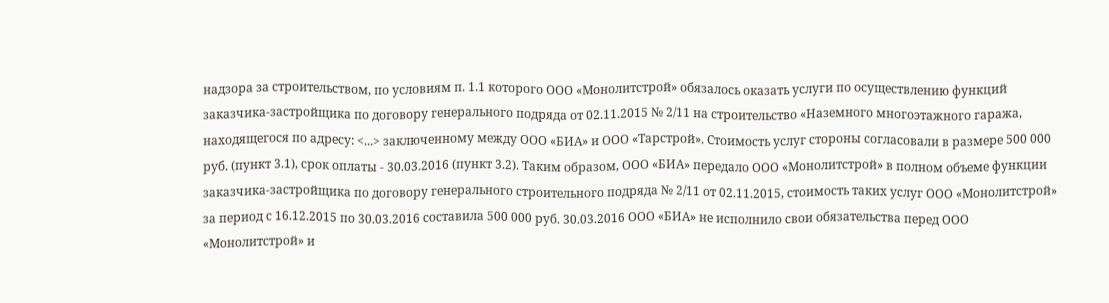надзора за строительством, по условиям п. 1.1 которого ООО «Монолитстрой» обязалось оказать услуги по осуществлению функций заказчика-застройщика по договору генерального подряда от 02.11.2015 № 2/11 на строительство «Наземного многоэтажного гаража, находящегося по адресу: <...> заключенному между ООО «БИА» и ООО «Тарстрой». Стоимость услуг стороны согласовали в размере 500 000 руб. (пункт 3.1), срок оплаты - 30.03.2016 (пункт 3.2). Таким образом, ООО «БИА» передало ООО «Монолитстрой» в полном объеме функции заказчика-застройщика по договору генерального строительного подряда № 2/11 от 02.11.2015, стоимость таких услуг ООО «Монолитстрой» за период с 16.12.2015 по 30.03.2016 составила 500 000 руб. 30.03.2016 ООО «БИА» не исполнило свои обязательства перед ООО «Монолитстрой» и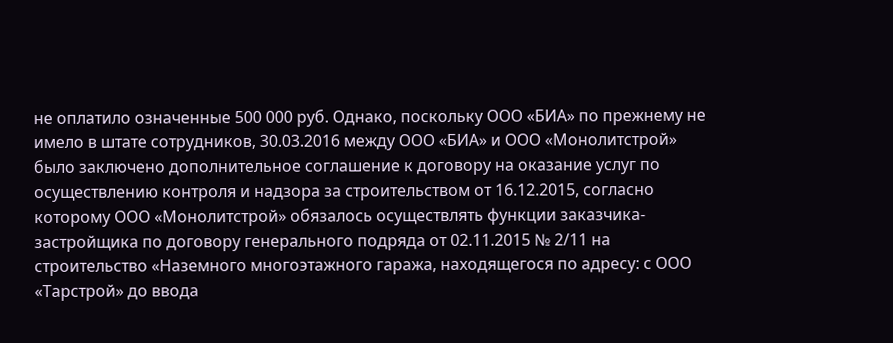не оплатило означенные 500 000 руб. Однако, поскольку ООО «БИА» по прежнему не имело в штате сотрудников, 30.03.2016 между ООО «БИА» и ООО «Монолитстрой» было заключено дополнительное соглашение к договору на оказание услуг по осуществлению контроля и надзора за строительством от 16.12.2015, согласно которому ООО «Монолитстрой» обязалось осуществлять функции заказчика-застройщика по договору генерального подряда от 02.11.2015 № 2/11 на строительство «Наземного многоэтажного гаража, находящегося по адресу: с ООО «Тарстрой» до ввода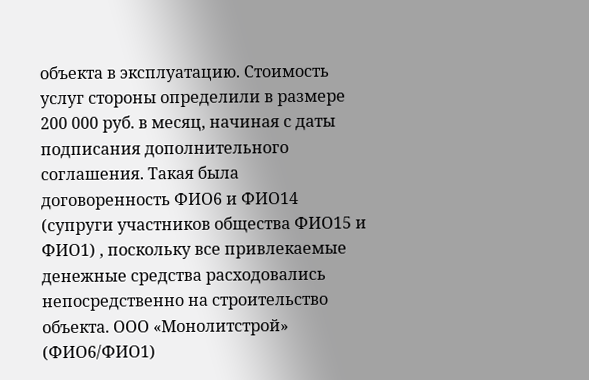объекта в эксплуатацию. Стоимость услуг стороны определили в размере 200 000 руб. в месяц, начиная с даты подписания дополнительного соглашения. Такая была договоренность ФИО6 и ФИО14 (супруги участников общества ФИО15 и ФИО1) , поскольку все привлекаемые денежные средства расходовались непосредственно на строительство объекта. ООО «Монолитстрой» (ФИО6/ФИО1)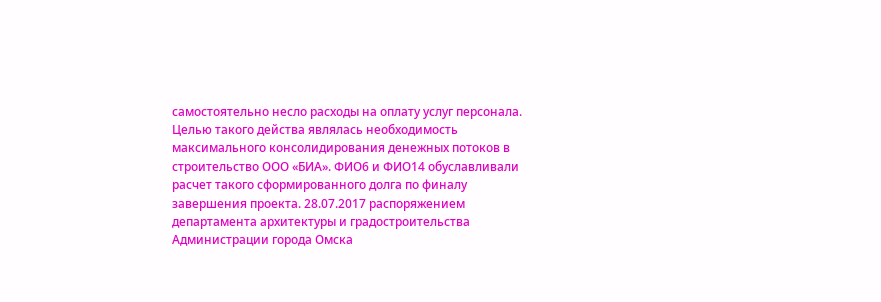самостоятельно несло расходы на оплату услуг персонала. Целью такого действа являлась необходимость максимального консолидирования денежных потоков в строительство ООО «БИА». ФИО6 и ФИО14 обуславливали расчет такого сформированного долга по финалу завершения проекта. 28.07.2017 распоряжением департамента архитектуры и градостроительства Администрации города Омска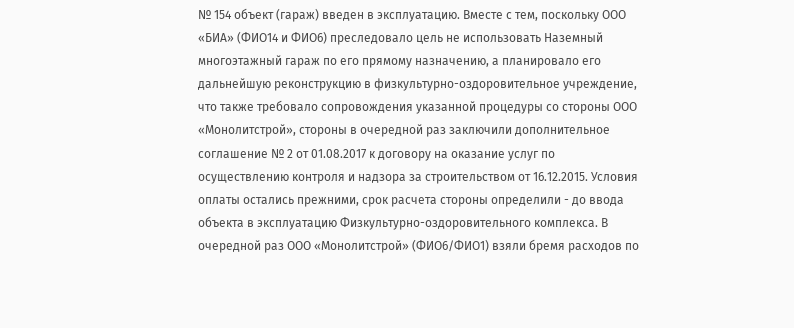№ 154 объект (гараж) введен в эксплуатацию. Вместе с тем, поскольку ООО «БИА» (ФИО14 и ФИО6) преследовало цель не использовать Наземный многоэтажный гараж по его прямому назначению, а планировало его дальнейшую реконструкцию в физкультурно-оздоровительное учреждение, что также требовало сопровождения указанной процедуры со стороны ООО «Монолитстрой», стороны в очередной раз заключили дополнительное соглашение № 2 от 01.08.2017 к договору на оказание услуг по осуществлению контроля и надзора за строительством от 16.12.2015. Условия оплаты остались прежними, срок расчета стороны определили - до ввода объекта в эксплуатацию Физкультурно-оздоровительного комплекса. В очередной раз ООО «Монолитстрой» (ФИО6/ФИО1) взяли бремя расходов по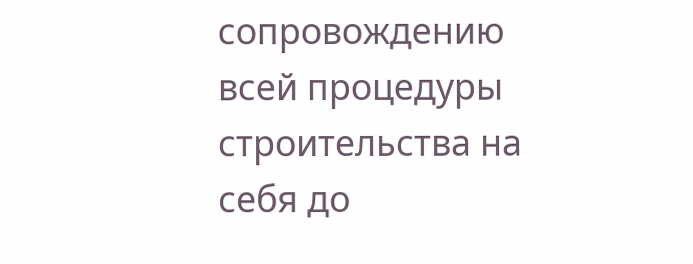сопровождению всей процедуры строительства на себя до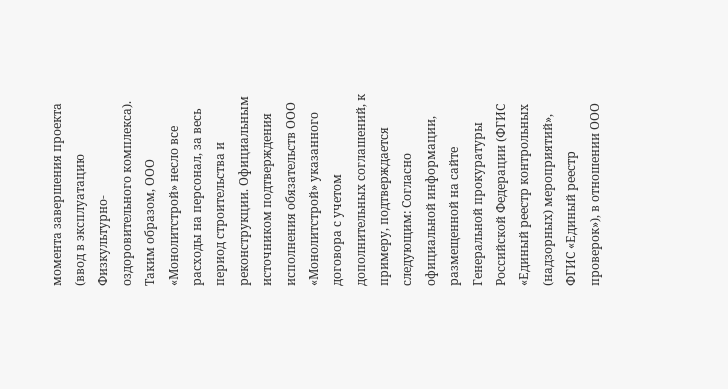момента завершения проекта (ввод в эксплуатацию Физкультурно-оздоровительного комплекса). Таким образом, ООО «Монолитстрой» несло все расходы на персонал, за весь период строительства и реконструкции. Официальным источником подтверждения исполнения обязательств ООО «Монолитстрой» указанного договора с учетом дополнительных соглашений, к примеру, подтверждается следующим: Согласно официальной информации, размещенной на сайте Генеральной прокуратуры Российской Федерации (ФГИС «Единый реестр контрольных (надзорных) мероприятий», ФГИС «Единый реестр проверок»), в отношении ООО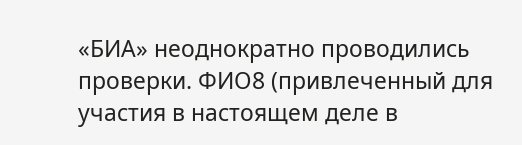«БИА» неоднократно проводились проверки. ФИО8 (привлеченный для участия в настоящем деле в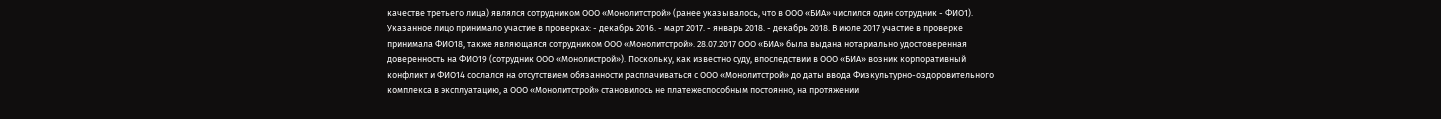качестве третьего лица) являлся сотрудником ООО «Монолитстрой» (ранее указывалось, что в ООО «БИА» числился один сотрудник - ФИО1). Указанное лицо принимало участие в проверках: - декабрь 2016. - март 2017. - январь 2018. - декабрь 2018. В июле 2017 участие в проверке принимала ФИО18, также являющаяся сотрудником ООО «Монолитстрой». 28.07.2017 ООО «БИА» была выдана нотариально удостоверенная доверенность на ФИО19 (сотрудник ООО «Монолистрой»). Поскольку, как известно суду, впоследствии в ООО «БИА» возник корпоративный конфликт и ФИО14 сослался на отсутствием обязанности расплачиваться с ООО «Монолитстрой» до даты ввода Физкультурно-оздоровительного комплекса в эксплуатацию, а ООО «Монолитстрой» становилось не платежеспособным постоянно, на протяжении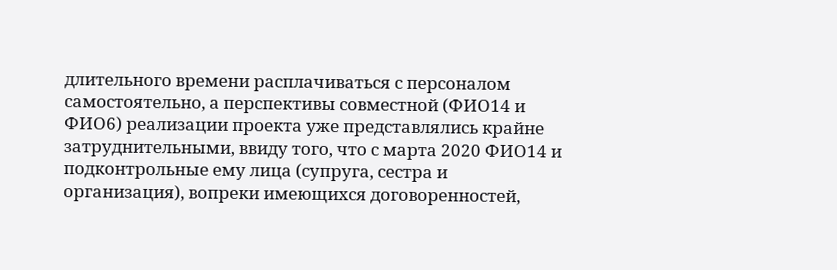длительного времени расплачиваться с персоналом самостоятельно, а перспективы совместной (ФИО14 и ФИО6) реализации проекта уже представлялись крайне затруднительными, ввиду того, что с марта 2020 ФИО14 и подконтрольные ему лица (супруга, сестра и организация), вопреки имеющихся договоренностей,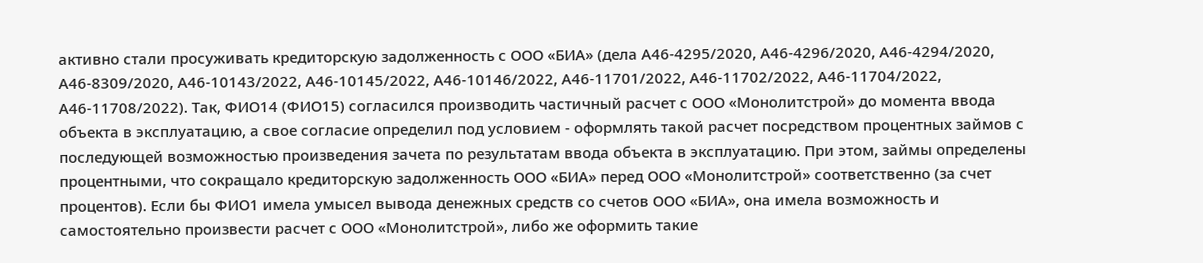активно стали просуживать кредиторскую задолженность с ООО «БИА» (дела А46-4295/2020, А46-4296/2020, А46-4294/2020, А46-8309/2020, А46-10143/2022, А46-10145/2022, А46-10146/2022, А46-11701/2022, А46-11702/2022, А46-11704/2022, А46-11708/2022). Так, ФИО14 (ФИО15) согласился производить частичный расчет с ООО «Монолитстрой» до момента ввода объекта в эксплуатацию, а свое согласие определил под условием - оформлять такой расчет посредством процентных займов с последующей возможностью произведения зачета по результатам ввода объекта в эксплуатацию. При этом, займы определены процентными, что сокращало кредиторскую задолженность ООО «БИА» перед ООО «Монолитстрой» соответственно (за счет процентов). Если бы ФИО1 имела умысел вывода денежных средств со счетов ООО «БИА», она имела возможность и самостоятельно произвести расчет с ООО «Монолитстрой», либо же оформить такие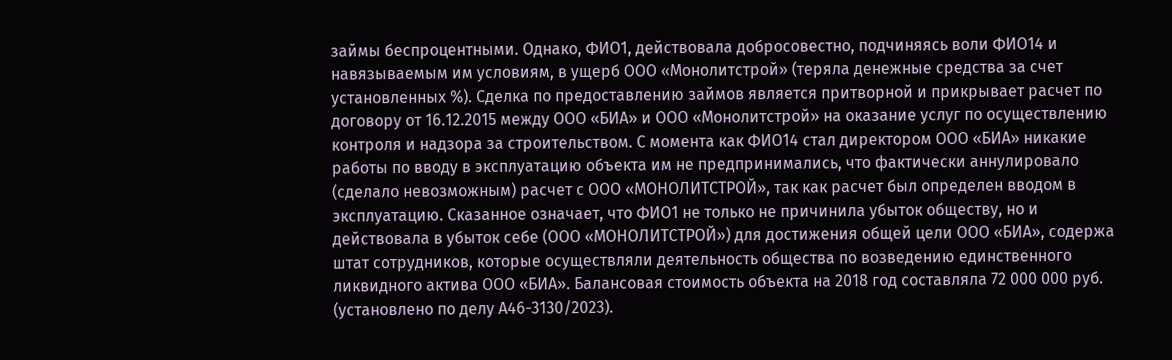займы беспроцентными. Однако, ФИО1, действовала добросовестно, подчиняясь воли ФИО14 и навязываемым им условиям, в ущерб ООО «Монолитстрой» (теряла денежные средства за счет установленных %). Сделка по предоставлению займов является притворной и прикрывает расчет по договору от 16.12.2015 между ООО «БИА» и ООО «Монолитстрой» на оказание услуг по осуществлению контроля и надзора за строительством. С момента как ФИО14 стал директором ООО «БИА» никакие работы по вводу в эксплуатацию объекта им не предпринимались, что фактически аннулировало (сделало невозможным) расчет с ООО «МОНОЛИТСТРОЙ», так как расчет был определен вводом в эксплуатацию. Сказанное означает, что ФИО1 не только не причинила убыток обществу, но и действовала в убыток себе (ООО «МОНОЛИТСТРОЙ») для достижения общей цели ООО «БИА», содержа штат сотрудников, которые осуществляли деятельность общества по возведению единственного ликвидного актива ООО «БИА». Балансовая стоимость объекта на 2018 год составляла 72 000 000 руб. (установлено по делу А46-3130/2023).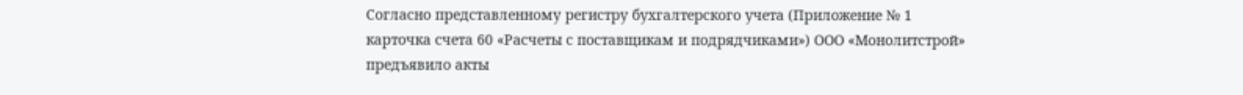Согласно представленному регистру бухгалтерского учета (Приложение № 1 карточка счета 60 «Расчеты с поставщикам и подрядчиками») ООО «Монолитстрой» предъявило акты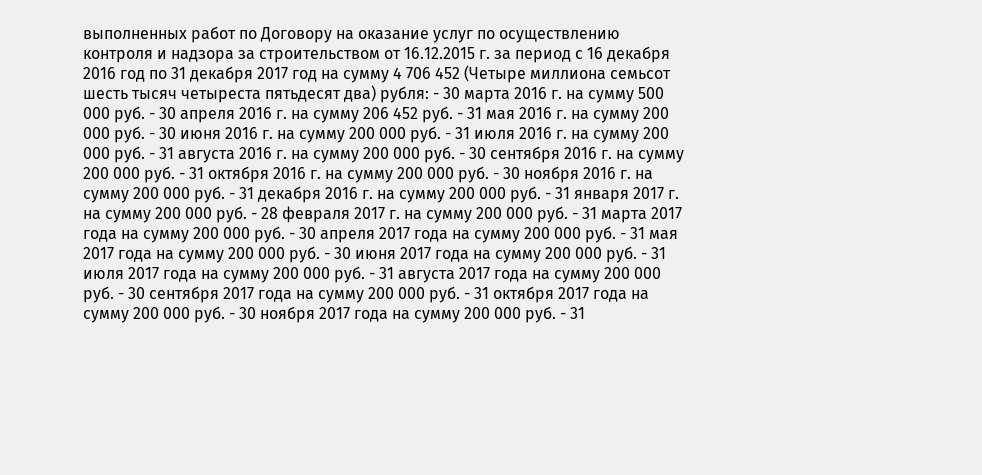выполненных работ по Договору на оказание услуг по осуществлению контроля и надзора за строительством от 16.12.2015 г. за период с 16 декабря 2016 год по 31 декабря 2017 год на сумму 4 706 452 (Четыре миллиона семьсот шесть тысяч четыреста пятьдесят два) рубля: - 30 марта 2016 г. на сумму 500 000 руб. - 30 апреля 2016 г. на сумму 206 452 руб. - 31 мая 2016 г. на сумму 200 000 руб. - 30 июня 2016 г. на сумму 200 000 руб. - 31 июля 2016 г. на сумму 200 000 руб. - 31 августа 2016 г. на сумму 200 000 руб. - 30 сентября 2016 г. на сумму 200 000 руб. - 31 октября 2016 г. на сумму 200 000 руб. - 30 ноября 2016 г. на сумму 200 000 руб. - 31 декабря 2016 г. на сумму 200 000 руб. - 31 января 2017 г. на сумму 200 000 руб. - 28 февраля 2017 г. на сумму 200 000 руб. - 31 марта 2017 года на сумму 200 000 руб. - 30 апреля 2017 года на сумму 200 000 руб. - 31 мая 2017 года на сумму 200 000 руб. - 30 июня 2017 года на сумму 200 000 руб. - 31 июля 2017 года на сумму 200 000 руб. - 31 августа 2017 года на сумму 200 000 руб. - 30 сентября 2017 года на сумму 200 000 руб. - 31 октября 2017 года на сумму 200 000 руб. - 30 ноября 2017 года на сумму 200 000 руб. - 31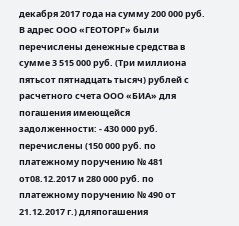декабря 2017 года на сумму 200 000 руб. В адрес ООО «ГЕОТОРГ» были перечислены денежные средства в сумме 3 515 000 руб. (Три миллиона пятьсот пятнадцать тысяч) рублей с расчетного счета ООО «БИА» для погашения имеющейся задолженности: - 430 000 руб. перечислены (150 000 руб. по платежному поручению № 481 от08.12.2017 и 280 000 руб. по платежному поручению № 490 от 21.12.2017 г.) дляпогашения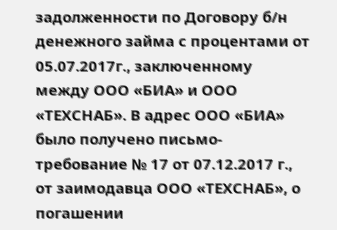задолженности по Договору б/н денежного займа с процентами от 05.07.2017г., заключенному между ООО «БИА» и ООО «ТЕХСНАБ». В адрес ООО «БИА» было получено письмо-требование № 17 от 07.12.2017 г., от заимодавца ООО «ТЕХСНАБ», о погашении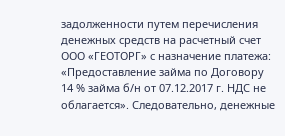задолженности путем перечисления денежных средств на расчетный счет ООО «ГЕОТОРГ» с назначение платежа: «Предоставление займа по Договору 14 % займа б/н от 07.12.2017 г. НДС не облагается». Следовательно, денежные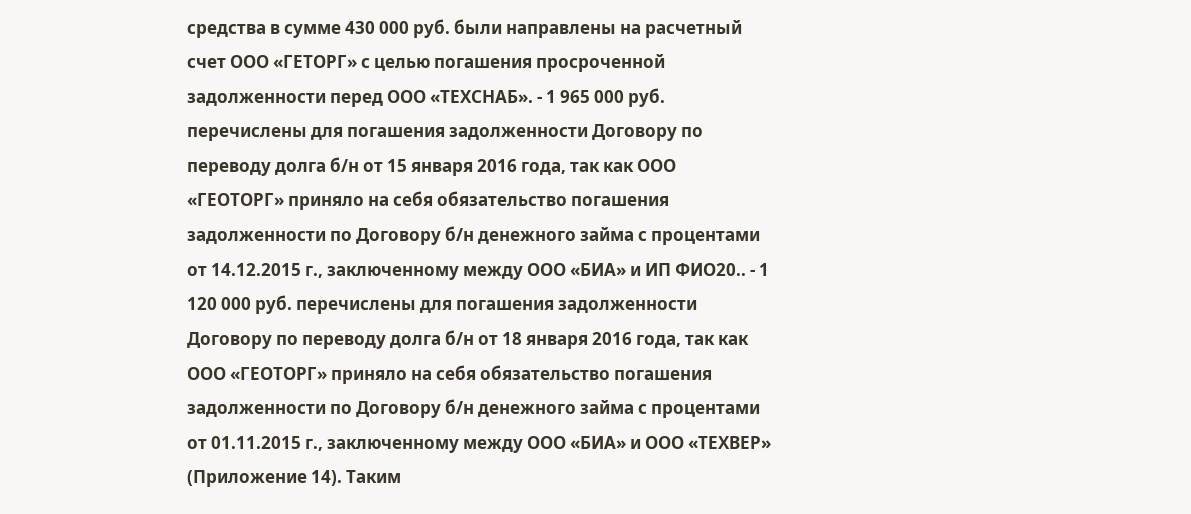средства в сумме 430 000 руб. были направлены на расчетный счет ООО «ГЕТОРГ» с целью погашения просроченной задолженности перед ООО «ТЕХСНАБ». - 1 965 000 руб. перечислены для погашения задолженности Договору по переводу долга б/н от 15 января 2016 года, так как ООО «ГЕОТОРГ» приняло на себя обязательство погашения задолженности по Договору б/н денежного займа с процентами от 14.12.2015 г., заключенному между ООО «БИА» и ИП ФИО20.. - 1 120 000 руб. перечислены для погашения задолженности Договору по переводу долга б/н от 18 января 2016 года, так как ООО «ГЕОТОРГ» приняло на себя обязательство погашения задолженности по Договору б/н денежного займа с процентами от 01.11.2015 г., заключенному между ООО «БИА» и ООО «ТЕХВЕР» (Приложение 14). Таким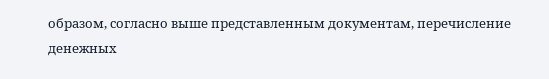образом, согласно выше представленным документам, перечисление денежных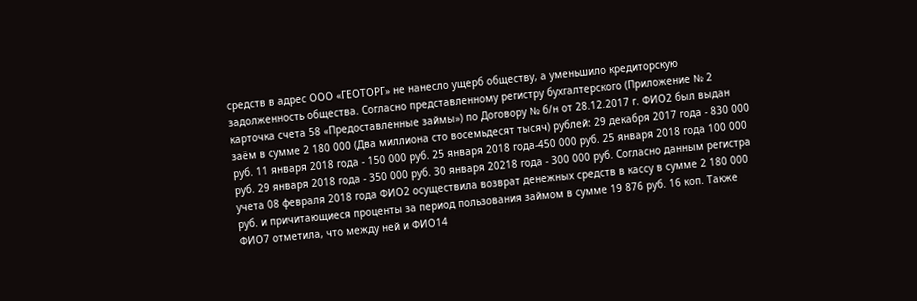средств в адрес ООО «ГЕОТОРГ» не нанесло ущерб обществу, а уменьшило кредиторскую задолженность общества. Согласно представленному регистру бухгалтерского (Приложение № 2 карточка счета 58 «Предоставленные займы») по Договору № б/н от 28.12.2017 г. ФИО2 был выдан заём в сумме 2 180 000 (Два миллиона сто восемьдесят тысяч) рублей: 29 декабря 2017 года - 830 000 руб. 11 января 2018 года - 150 000 руб. 25 января 2018 года-450 000 руб. 25 января 2018 года 100 000 руб. 29 января 2018 года - 350 000 руб. 30 января 20218 года - 300 000 руб. Согласно данным регистра учета 08 февраля 2018 года ФИО2 осуществила возврат денежных средств в кассу в сумме 2 180 000 руб. и причитающиеся проценты за период пользования займом в сумме 19 876 руб. 16 коп. Также ФИО7 отметила, что между ней и ФИО14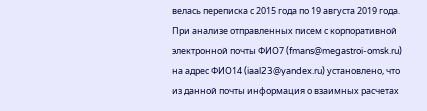велась переписка с 2015 года по 19 августа 2019 года. При анализе отправленных писем с корпоративной электронной почты ФИО7 (fmans@megastroi-omsk.ru) на адрес ФИО14 (iaal23@yandex.ru) установлено, что из данной почты информация о взаимных расчетах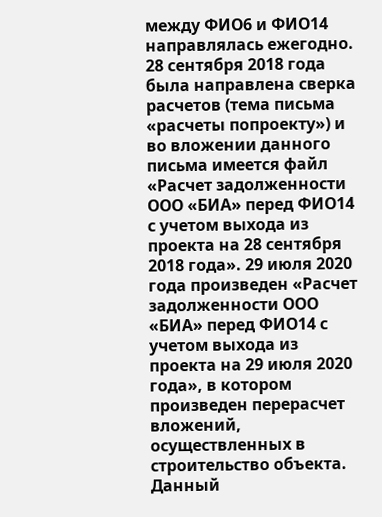между ФИО6 и ФИО14 направлялась ежегодно. 28 сентября 2018 года была направлена сверка расчетов (тема письма «расчеты попроекту») и во вложении данного письма имеется файл «Расчет задолженности ООО «БИА» перед ФИО14 с учетом выхода из проекта на 28 сентября 2018 года». 29 июля 2020 года произведен «Расчет задолженности ООО «БИА» перед ФИО14 с учетом выхода из проекта на 29 июля 2020 года», в котором произведен перерасчет вложений, осуществленных в строительство объекта. Данный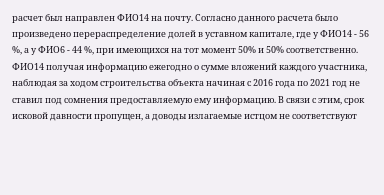расчет был направлен ФИО14 на почту. Согласно данного расчета было произведено перераспределение долей в уставном капитале, где у ФИО14 - 56 %, а у ФИО6 - 44 %, при имеющихся на тот момент 50% и 50% соответственно. ФИО14 получая информацию ежегодно о сумме вложений каждого участника, наблюдая за ходом строительства объекта начиная с 2016 года по 2021 год не ставил под сомнения предоставляемую ему информацию. В связи с этим, срок исковой давности пропущен, а доводы излагаемые истцом не соответствуют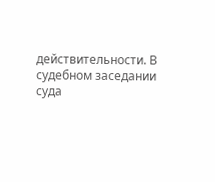действительности. В судебном заседании суда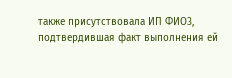также присутствовала ИП ФИО3, подтвердившая факт выполнения ей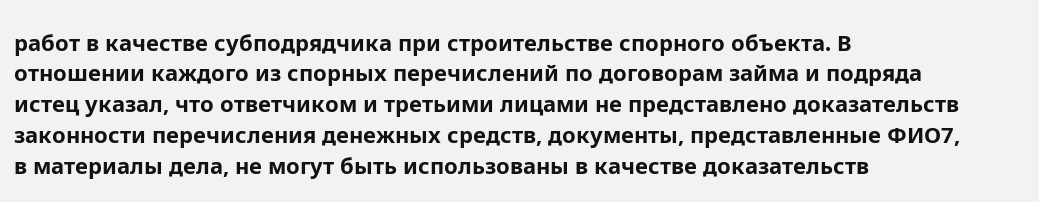работ в качестве субподрядчика при строительстве спорного объекта. В отношении каждого из спорных перечислений по договорам займа и подряда истец указал, что ответчиком и третьими лицами не представлено доказательств законности перечисления денежных средств, документы, представленные ФИО7, в материалы дела, не могут быть использованы в качестве доказательств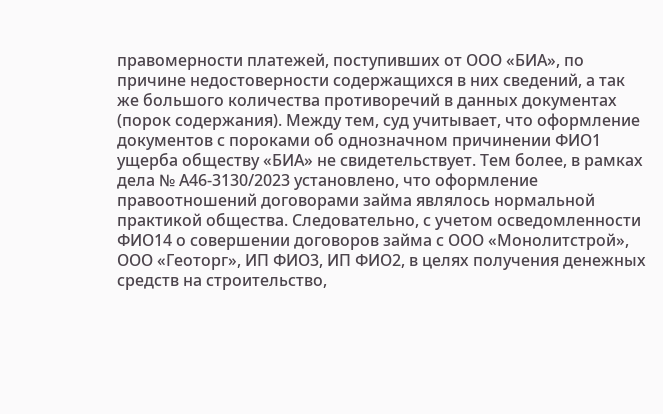правомерности платежей, поступивших от ООО «БИА», по причине недостоверности содержащихся в них сведений, а так же большого количества противоречий в данных документах (порок содержания). Между тем, суд учитывает, что оформление документов с пороками об однозначном причинении ФИО1 ущерба обществу «БИА» не свидетельствует. Тем более, в рамках дела № А46-3130/2023 установлено, что оформление правоотношений договорами займа являлось нормальной практикой общества. Следовательно, с учетом осведомленности ФИО14 о совершении договоров займа с ООО «Монолитстрой», ООО «Геоторг», ИП ФИО3, ИП ФИО2, в целях получения денежных средств на строительство,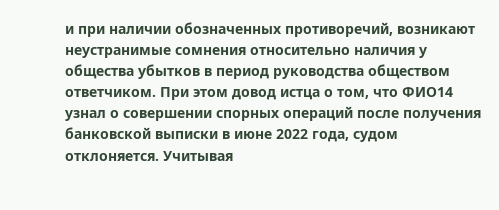и при наличии обозначенных противоречий, возникают неустранимые сомнения относительно наличия у общества убытков в период руководства обществом ответчиком. При этом довод истца о том, что ФИО14 узнал о совершении спорных операций после получения банковской выписки в июне 2022 года, судом отклоняется. Учитывая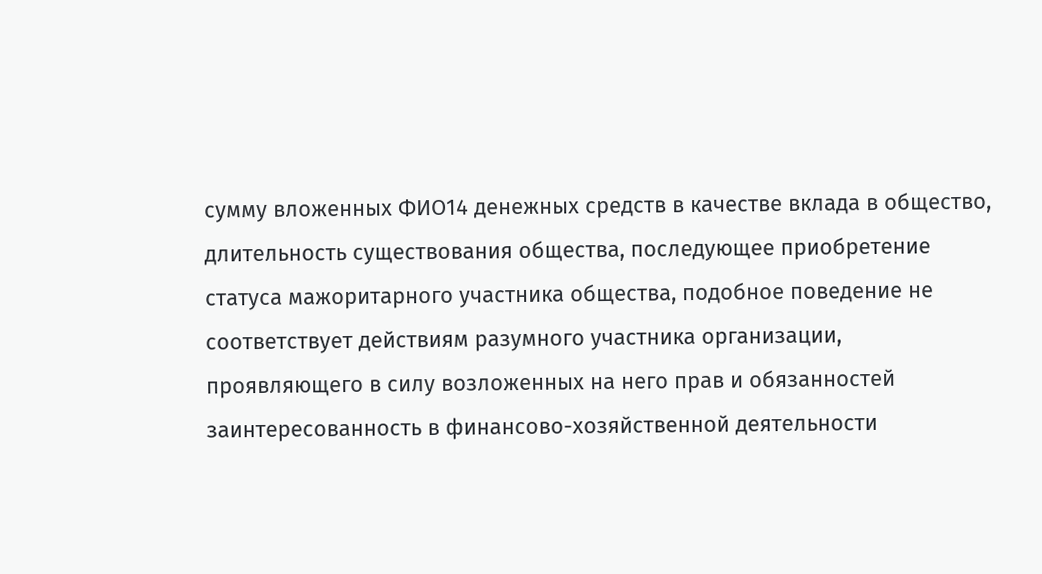сумму вложенных ФИО14 денежных средств в качестве вклада в общество, длительность существования общества, последующее приобретение статуса мажоритарного участника общества, подобное поведение не соответствует действиям разумного участника организации, проявляющего в силу возложенных на него прав и обязанностей заинтересованность в финансово-хозяйственной деятельности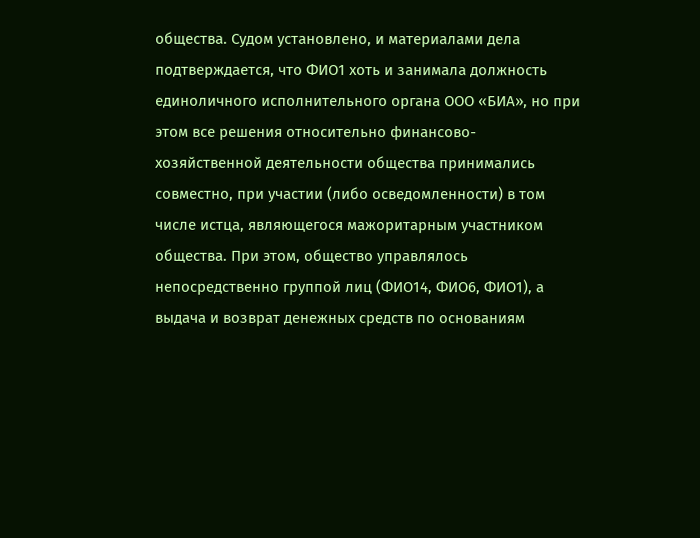общества. Судом установлено, и материалами дела подтверждается, что ФИО1 хоть и занимала должность единоличного исполнительного органа ООО «БИА», но при этом все решения относительно финансово-хозяйственной деятельности общества принимались совместно, при участии (либо осведомленности) в том числе истца, являющегося мажоритарным участником общества. При этом, общество управлялось непосредственно группой лиц (ФИО14, ФИО6, ФИО1), а выдача и возврат денежных средств по основаниям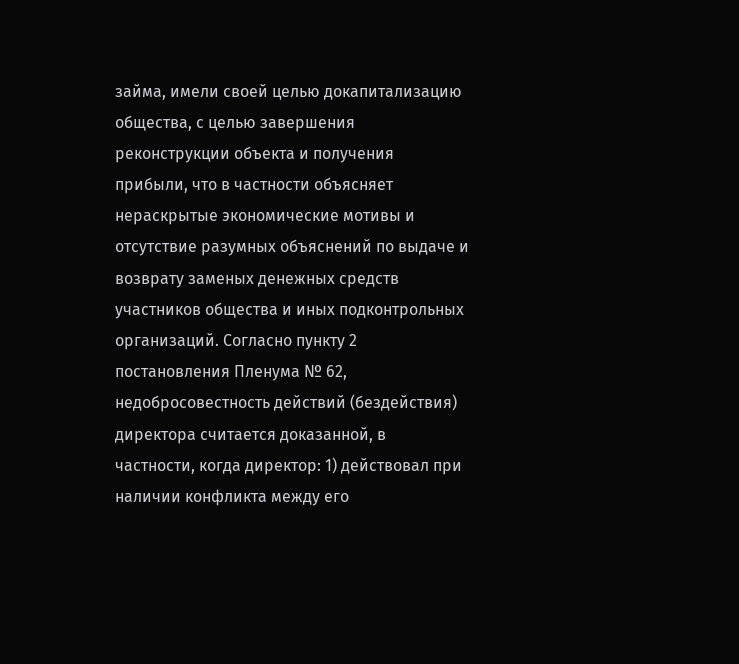займа, имели своей целью докапитализацию общества, с целью завершения реконструкции объекта и получения прибыли, что в частности объясняет нераскрытые экономические мотивы и отсутствие разумных объяснений по выдаче и возврату заменых денежных средств участников общества и иных подконтрольных организаций. Согласно пункту 2 постановления Пленума № 62, недобросовестность действий (бездействия) директора считается доказанной, в частности, когда директор: 1) действовал при наличии конфликта между его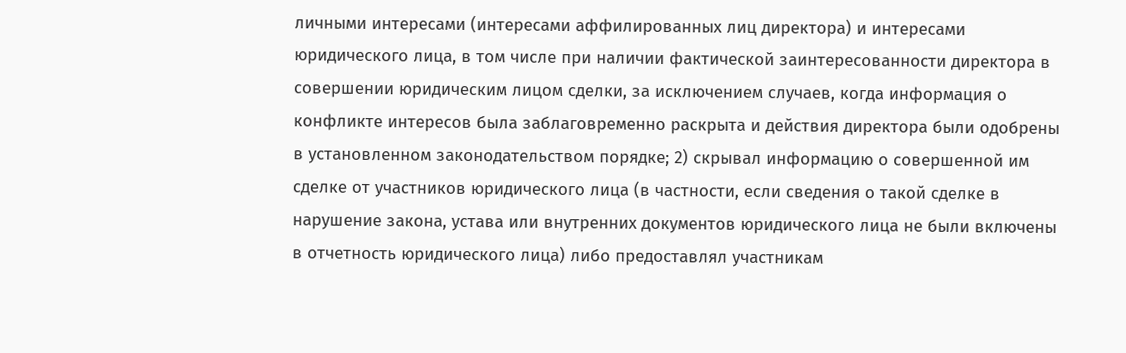личными интересами (интересами аффилированных лиц директора) и интересами юридического лица, в том числе при наличии фактической заинтересованности директора в совершении юридическим лицом сделки, за исключением случаев, когда информация о конфликте интересов была заблаговременно раскрыта и действия директора были одобрены в установленном законодательством порядке; 2) скрывал информацию о совершенной им сделке от участников юридического лица (в частности, если сведения о такой сделке в нарушение закона, устава или внутренних документов юридического лица не были включены в отчетность юридического лица) либо предоставлял участникам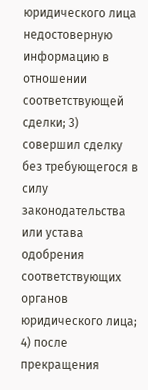юридического лица недостоверную информацию в отношении соответствующей сделки; 3) совершил сделку без требующегося в силу законодательства или устава одобрения соответствующих органов юридического лица; 4) после прекращения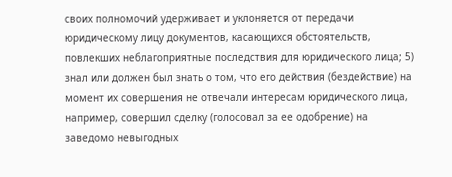своих полномочий удерживает и уклоняется от передачи юридическому лицу документов, касающихся обстоятельств, повлекших неблагоприятные последствия для юридического лица; 5) знал или должен был знать о том, что его действия (бездействие) на момент их совершения не отвечали интересам юридического лица, например, совершил сделку (голосовал за ее одобрение) на заведомо невыгодных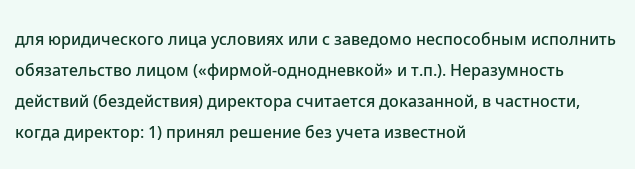для юридического лица условиях или с заведомо неспособным исполнить обязательство лицом («фирмой-однодневкой» и т.п.). Неразумность действий (бездействия) директора считается доказанной, в частности, когда директор: 1) принял решение без учета известной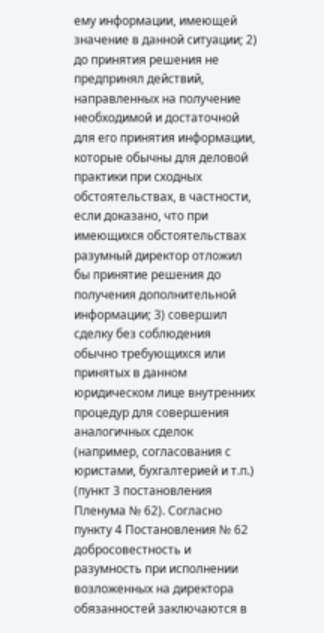ему информации, имеющей значение в данной ситуации; 2) до принятия решения не предпринял действий, направленных на получение необходимой и достаточной для его принятия информации, которые обычны для деловой практики при сходных обстоятельствах, в частности, если доказано, что при имеющихся обстоятельствах разумный директор отложил бы принятие решения до получения дополнительной информации; 3) совершил сделку без соблюдения обычно требующихся или принятых в данном юридическом лице внутренних процедур для совершения аналогичных сделок (например, согласования с юристами, бухгалтерией и т.п.) (пункт 3 постановления Пленума № 62). Согласно пункту 4 Постановления № 62 добросовестность и разумность при исполнении возложенных на директора обязанностей заключаются в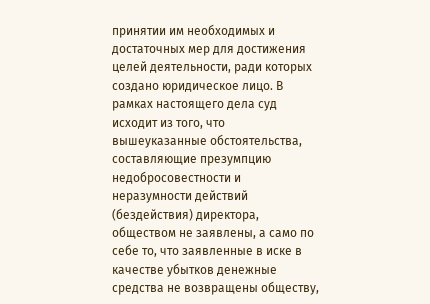принятии им необходимых и достаточных мер для достижения целей деятельности, ради которых создано юридическое лицо. В рамках настоящего дела суд исходит из того, что вышеуказанные обстоятельства, составляющие презумпцию недобросовестности и неразумности действий (бездействия) директора, обществом не заявлены, а само по себе то, что заявленные в иске в качестве убытков денежные средства не возвращены обществу,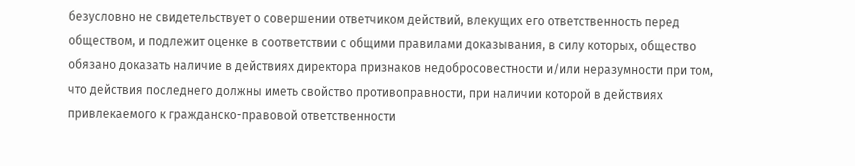безусловно не свидетельствует о совершении ответчиком действий, влекущих его ответственность перед обществом, и подлежит оценке в соответствии с общими правилами доказывания, в силу которых, общество обязано доказать наличие в действиях директора признаков недобросовестности и/или неразумности при том, что действия последнего должны иметь свойство противоправности, при наличии которой в действиях привлекаемого к гражданско-правовой ответственности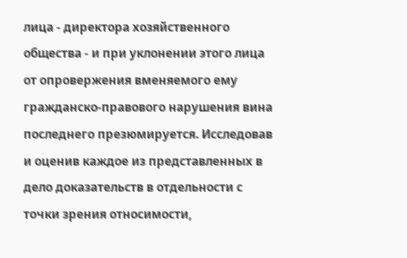лица - директора хозяйственного общества - и при уклонении этого лица от опровержения вменяемого ему гражданско-правового нарушения вина последнего презюмируется. Исследовав и оценив каждое из представленных в дело доказательств в отдельности с точки зрения относимости,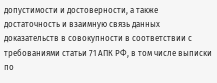допустимости и достоверности, а также достаточность и взаимную связь данных доказательств в совокупности в соответствии с требованиями статьи 71 АПК РФ, в том числе выписки по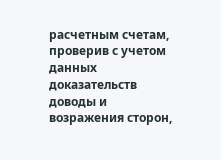расчетным счетам, проверив с учетом данных доказательств доводы и возражения сторон,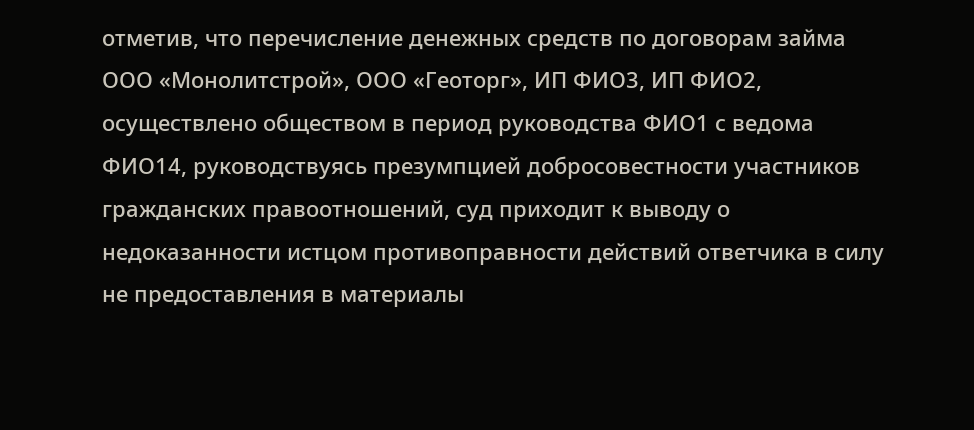отметив, что перечисление денежных средств по договорам займа ООО «Монолитстрой», ООО «Геоторг», ИП ФИО3, ИП ФИО2, осуществлено обществом в период руководства ФИО1 с ведома ФИО14, руководствуясь презумпцией добросовестности участников гражданских правоотношений, суд приходит к выводу о недоказанности истцом противоправности действий ответчика в силу не предоставления в материалы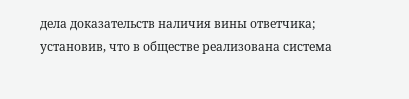дела доказательств наличия вины ответчика; установив, что в обществе реализована система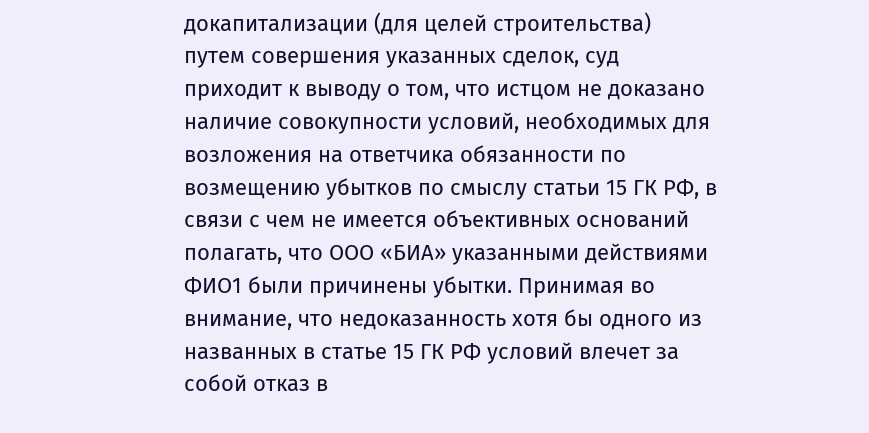докапитализации (для целей строительства) путем совершения указанных сделок, суд приходит к выводу о том, что истцом не доказано наличие совокупности условий, необходимых для возложения на ответчика обязанности по возмещению убытков по смыслу статьи 15 ГК РФ, в связи с чем не имеется объективных оснований полагать, что ООО «БИА» указанными действиями ФИО1 были причинены убытки. Принимая во внимание, что недоказанность хотя бы одного из названных в статье 15 ГК РФ условий влечет за собой отказ в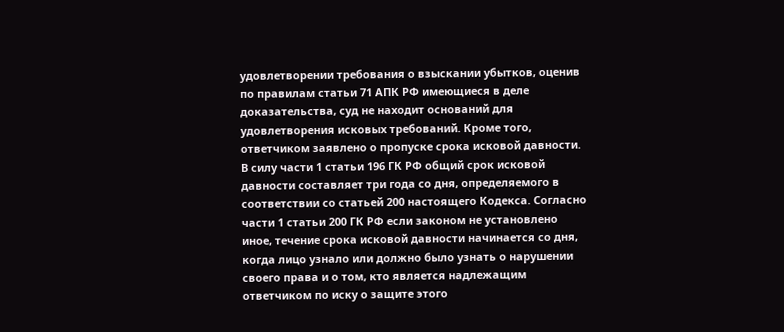удовлетворении требования о взыскании убытков, оценив по правилам статьи 71 АПК РФ имеющиеся в деле доказательства, суд не находит оснований для удовлетворения исковых требований. Кроме того, ответчиком заявлено о пропуске срока исковой давности. В силу части 1 статьи 196 ГК РФ общий срок исковой давности составляет три года со дня, определяемого в соответствии со статьей 200 настоящего Кодекса. Согласно части 1 статьи 200 ГК РФ если законом не установлено иное, течение срока исковой давности начинается со дня, когда лицо узнало или должно было узнать о нарушении своего права и о том, кто является надлежащим ответчиком по иску о защите этого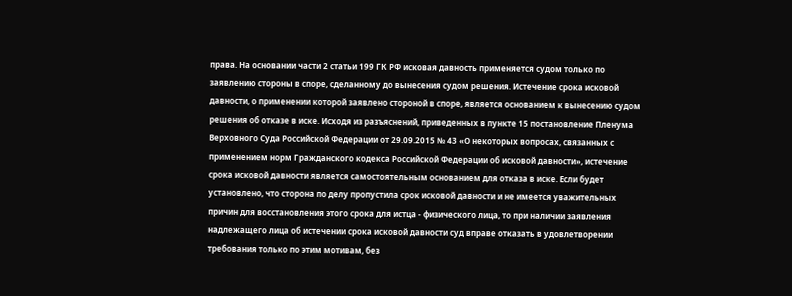права. На основании части 2 статьи 199 ГК РФ исковая давность применяется судом только по заявлению стороны в споре, сделанному до вынесения судом решения. Истечение срока исковой давности, о применении которой заявлено стороной в споре, является основанием к вынесению судом решения об отказе в иске. Исходя из разъяснений, приведенных в пункте 15 постановление Пленума Верховного Суда Российской Федерации от 29.09.2015 № 43 «О некоторых вопросах, связанных с применением норм Гражданского кодекса Российской Федерации об исковой давности», истечение срока исковой давности является самостоятельным основанием для отказа в иске. Если будет установлено, что сторона по делу пропустила срок исковой давности и не имеется уважительных причин для восстановления этого срока для истца - физического лица, то при наличии заявления надлежащего лица об истечении срока исковой давности суд вправе отказать в удовлетворении требования только по этим мотивам, без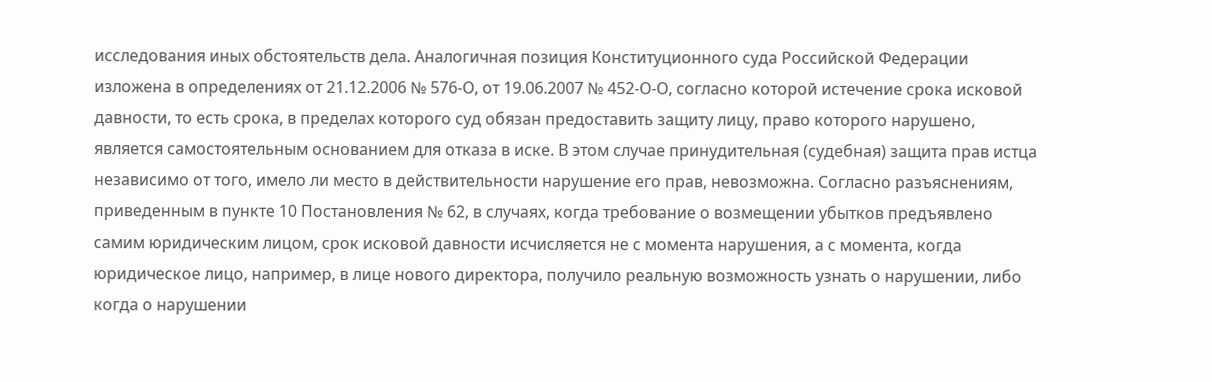исследования иных обстоятельств дела. Аналогичная позиция Конституционного суда Российской Федерации изложена в определениях от 21.12.2006 № 576-О, от 19.06.2007 № 452-О-О, согласно которой истечение срока исковой давности, то есть срока, в пределах которого суд обязан предоставить защиту лицу, право которого нарушено, является самостоятельным основанием для отказа в иске. В этом случае принудительная (судебная) защита прав истца независимо от того, имело ли место в действительности нарушение его прав, невозможна. Согласно разъяснениям, приведенным в пункте 10 Постановления № 62, в случаях, когда требование о возмещении убытков предъявлено самим юридическим лицом, срок исковой давности исчисляется не с момента нарушения, а с момента, когда юридическое лицо, например, в лице нового директора, получило реальную возможность узнать о нарушении, либо когда о нарушении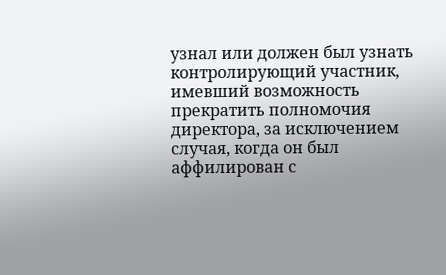узнал или должен был узнать контролирующий участник, имевший возможность прекратить полномочия директора, за исключением случая, когда он был аффилирован с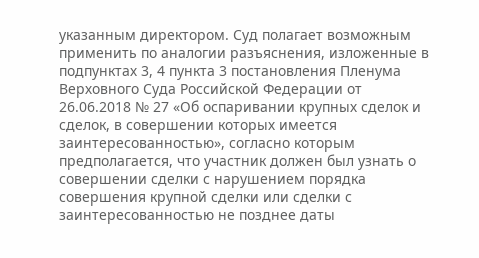указанным директором. Суд полагает возможным применить по аналогии разъяснения, изложенные в подпунктах 3, 4 пункта 3 постановления Пленума Верховного Суда Российской Федерации от 26.06.2018 № 27 «Об оспаривании крупных сделок и сделок, в совершении которых имеется заинтересованностью», согласно которым предполагается, что участник должен был узнать о совершении сделки с нарушением порядка совершения крупной сделки или сделки с заинтересованностью не позднее даты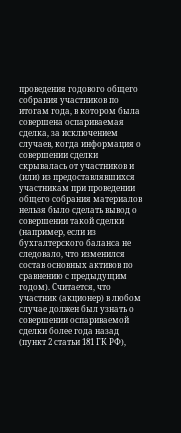проведения годового общего собрания участников по итогам года, в котором была совершена оспариваемая сделка, за исключением случаев, когда информация о совершении сделки скрывалась от участников и (или) из предоставлявшихся участникам при проведении общего собрания материалов нельзя было сделать вывод о совершении такой сделки (например, если из бухгалтерского баланса не следовало, что изменился состав основных активов по сравнению с предыдущим годом). Считается, что участник (акционер) в любом случае должен был узнать о совершении оспариваемой сделки более года назад (пункт 2 статьи 181 ГК РФ),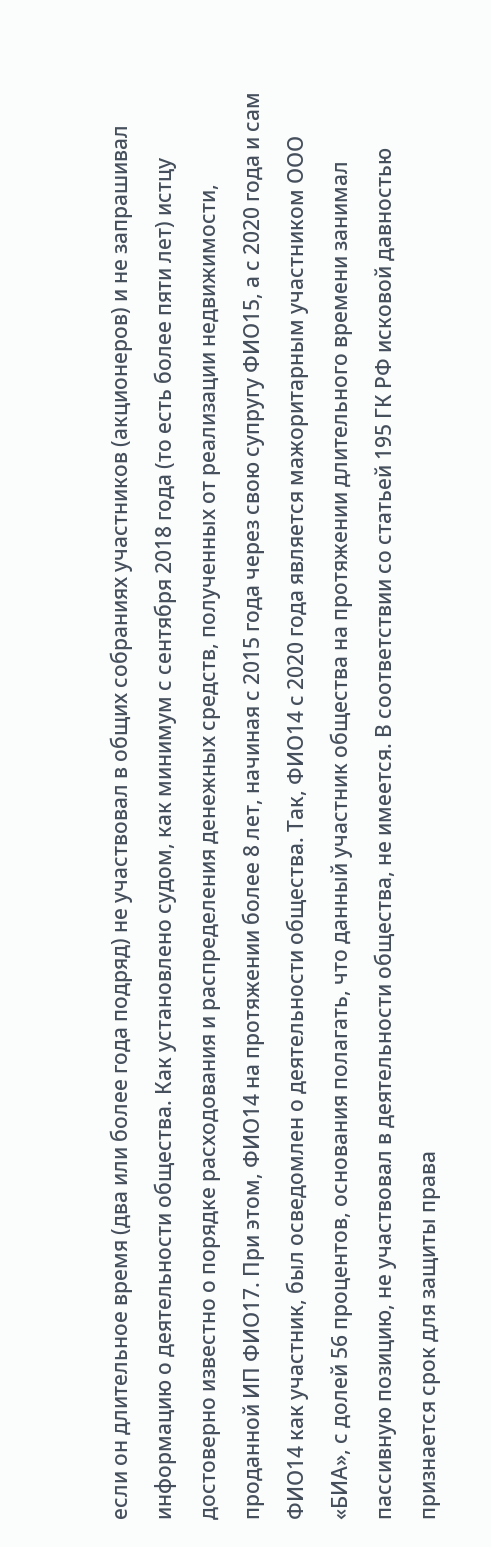если он длительное время (два или более года подряд) не участвовал в общих собраниях участников (акционеров) и не запрашивал информацию о деятельности общества. Как установлено судом, как минимум с сентября 2018 года (то есть более пяти лет) истцу достоверно известно о порядке расходования и распределения денежных средств, полученных от реализации недвижимости, проданной ИП ФИО17. При этом, ФИО14 на протяжении более 8 лет, начиная с 2015 года через свою супругу ФИО15, а с 2020 года и сам ФИО14 как участник, был осведомлен о деятельности общества. Так, ФИО14 с 2020 года является мажоритарным участником ООО «БИА», с долей 56 процентов, основания полагать, что данный участник общества на протяжении длительного времени занимал пассивную позицию, не участвовал в деятельности общества, не имеется. В соответствии со статьей 195 ГК РФ исковой давностью признается срок для защиты права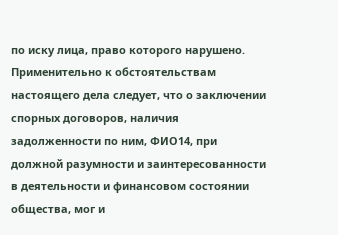по иску лица, право которого нарушено. Применительно к обстоятельствам настоящего дела следует, что о заключении спорных договоров, наличия задолженности по ним, ФИО14, при должной разумности и заинтересованности в деятельности и финансовом состоянии общества, мог и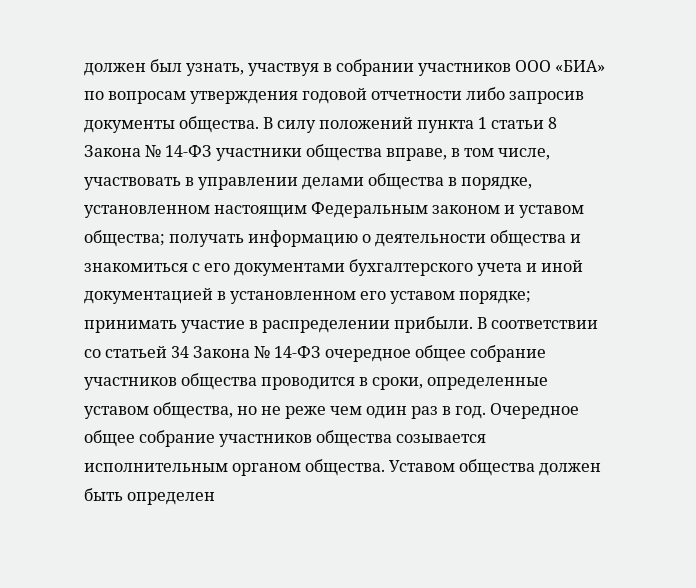должен был узнать, участвуя в собрании участников ООО «БИА» по вопросам утверждения годовой отчетности либо запросив документы общества. В силу положений пункта 1 статьи 8 Закона № 14-ФЗ участники общества вправе, в том числе, участвовать в управлении делами общества в порядке, установленном настоящим Федеральным законом и уставом общества; получать информацию о деятельности общества и знакомиться с его документами бухгалтерского учета и иной документацией в установленном его уставом порядке; принимать участие в распределении прибыли. В соответствии со статьей 34 Закона № 14-ФЗ очередное общее собрание участников общества проводится в сроки, определенные уставом общества, но не реже чем один раз в год. Очередное общее собрание участников общества созывается исполнительным органом общества. Уставом общества должен быть определен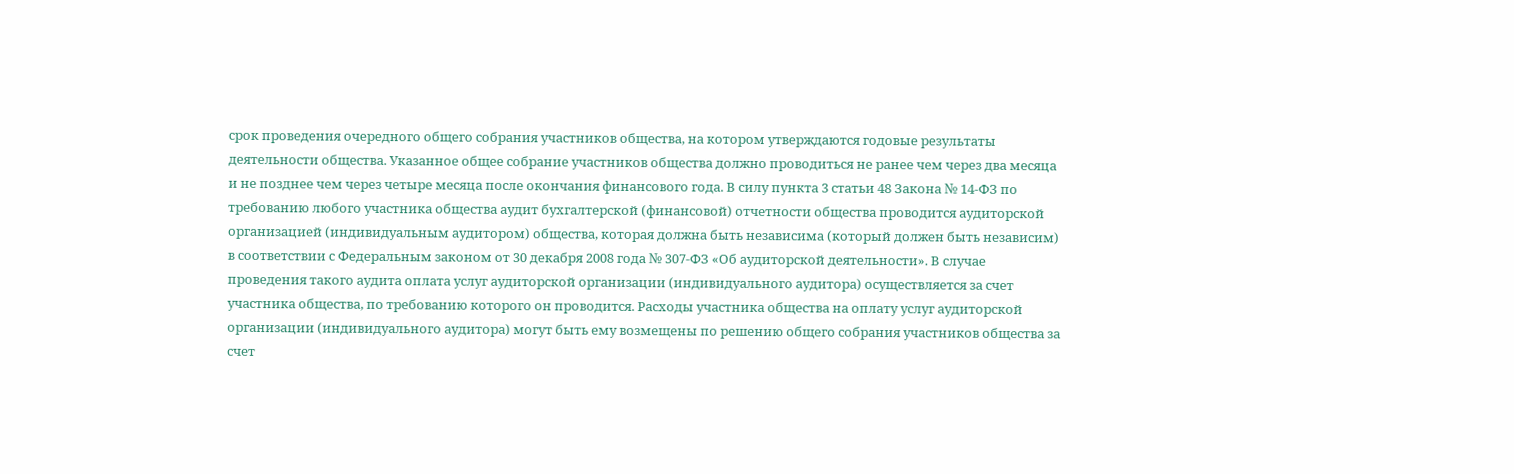срок проведения очередного общего собрания участников общества, на котором утверждаются годовые результаты деятельности общества. Указанное общее собрание участников общества должно проводиться не ранее чем через два месяца и не позднее чем через четыре месяца после окончания финансового года. В силу пункта 3 статьи 48 Закона № 14-ФЗ по требованию любого участника общества аудит бухгалтерской (финансовой) отчетности общества проводится аудиторской организацией (индивидуальным аудитором) общества, которая должна быть независима (который должен быть независим) в соответствии с Федеральным законом от 30 декабря 2008 года № 307-ФЗ «Об аудиторской деятельности». В случае проведения такого аудита оплата услуг аудиторской организации (индивидуального аудитора) осуществляется за счет участника общества, по требованию которого он проводится. Расходы участника общества на оплату услуг аудиторской организации (индивидуального аудитора) могут быть ему возмещены по решению общего собрания участников общества за счет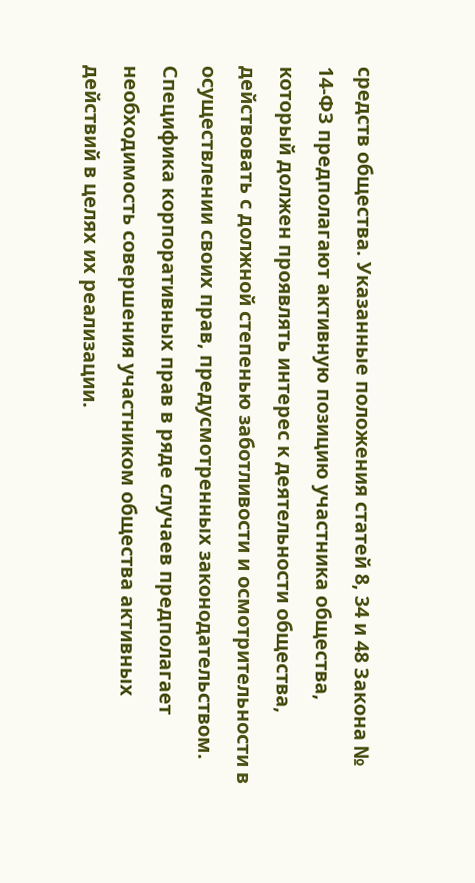средств общества. Указанные положения статей 8, 34 и 48 Закона № 14-ФЗ предполагают активную позицию участника общества, который должен проявлять интерес к деятельности общества, действовать с должной степенью заботливости и осмотрительности в осуществлении своих прав, предусмотренных законодательством. Специфика корпоративных прав в ряде случаев предполагает необходимость совершения участником общества активных действий в целях их реализации.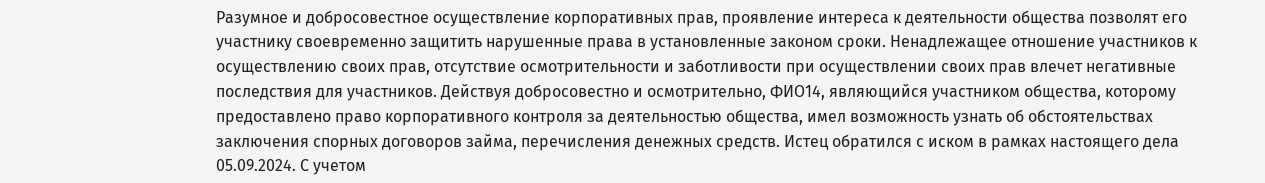Разумное и добросовестное осуществление корпоративных прав, проявление интереса к деятельности общества позволят его участнику своевременно защитить нарушенные права в установленные законом сроки. Ненадлежащее отношение участников к осуществлению своих прав, отсутствие осмотрительности и заботливости при осуществлении своих прав влечет негативные последствия для участников. Действуя добросовестно и осмотрительно, ФИО14, являющийся участником общества, которому предоставлено право корпоративного контроля за деятельностью общества, имел возможность узнать об обстоятельствах заключения спорных договоров займа, перечисления денежных средств. Истец обратился с иском в рамках настоящего дела 05.09.2024. С учетом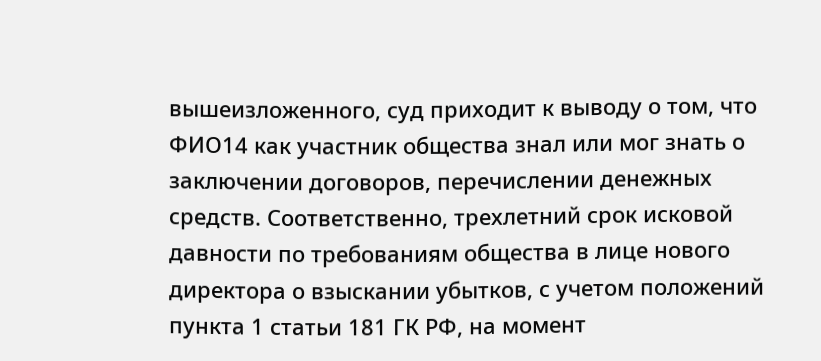вышеизложенного, суд приходит к выводу о том, что ФИО14 как участник общества знал или мог знать о заключении договоров, перечислении денежных средств. Соответственно, трехлетний срок исковой давности по требованиям общества в лице нового директора о взыскании убытков, с учетом положений пункта 1 статьи 181 ГК РФ, на момент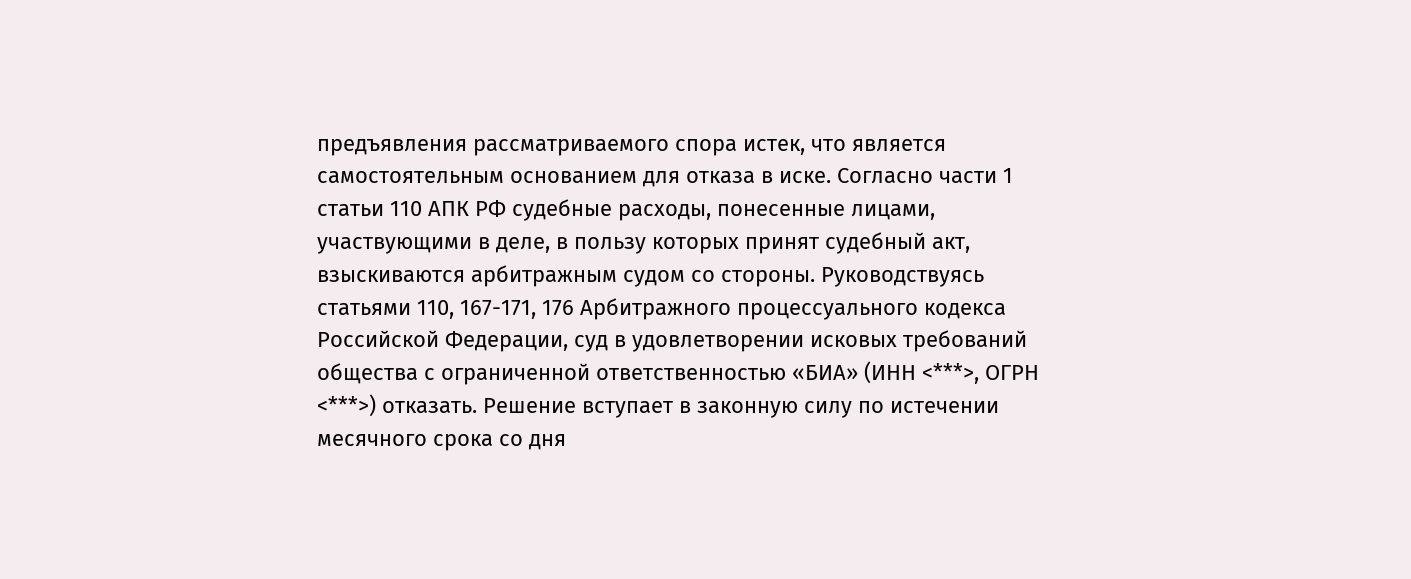предъявления рассматриваемого спора истек, что является самостоятельным основанием для отказа в иске. Согласно части 1 статьи 110 АПК РФ судебные расходы, понесенные лицами, участвующими в деле, в пользу которых принят судебный акт, взыскиваются арбитражным судом со стороны. Руководствуясь статьями 110, 167-171, 176 Арбитражного процессуального кодекса Российской Федерации, суд в удовлетворении исковых требований общества с ограниченной ответственностью «БИА» (ИНН <***>, ОГРН <***>) отказать. Решение вступает в законную силу по истечении месячного срока со дня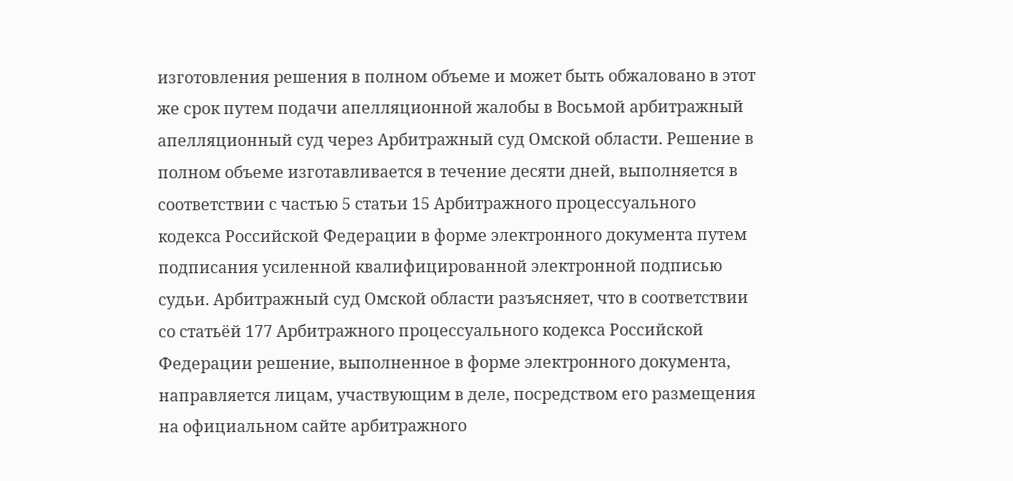изготовления решения в полном объеме и может быть обжаловано в этот же срок путем подачи апелляционной жалобы в Восьмой арбитражный апелляционный суд через Арбитражный суд Омской области. Решение в полном объеме изготавливается в течение десяти дней, выполняется в соответствии с частью 5 статьи 15 Арбитражного процессуального кодекса Российской Федерации в форме электронного документа путем подписания усиленной квалифицированной электронной подписью судьи. Арбитражный суд Омской области разъясняет, что в соответствии со статьёй 177 Арбитражного процессуального кодекса Российской Федерации решение, выполненное в форме электронного документа, направляется лицам, участвующим в деле, посредством его размещения на официальном сайте арбитражного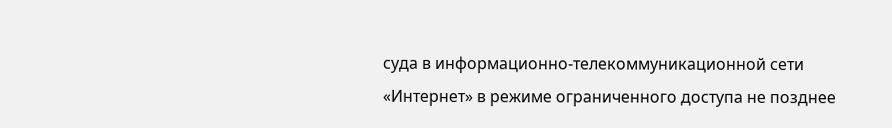суда в информационно-телекоммуникационной сети «Интернет» в режиме ограниченного доступа не позднее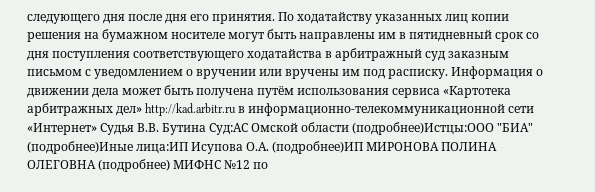следующего дня после дня его принятия. По ходатайству указанных лиц копии решения на бумажном носителе могут быть направлены им в пятидневный срок со дня поступления соответствующего ходатайства в арбитражный суд заказным письмом с уведомлением о вручении или вручены им под расписку. Информация о движении дела может быть получена путём использования сервиса «Картотека арбитражных дел» http://kad.arbitr.ru в информационно-телекоммуникационной сети «Интернет» Судья В.В. Бутина Суд:АС Омской области (подробнее)Истцы:ООО "БИА" (подробнее)Иные лица:ИП Исупова О.А. (подробнее)ИП МИРОНОВА ПОЛИНА ОЛЕГОВНА (подробнее) МИФНС №12 по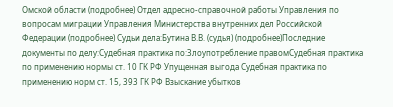Омской области (подробнее) Отдел адресно-справочной работы Управления по вопросам миграции Управления Министерства внутренних дел Российской Федерации (подробнее) Судьи дела:Бутина В.В. (судья) (подробнее)Последние документы по делу:Судебная практика по:Злоупотребление правомСудебная практика по применению нормы ст. 10 ГК РФ Упущенная выгода Судебная практика по применению норм ст. 15, 393 ГК РФ Взыскание убытков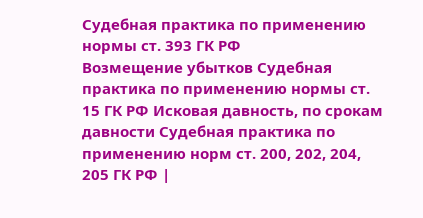Судебная практика по применению нормы ст. 393 ГК РФ
Возмещение убытков Судебная практика по применению нормы ст. 15 ГК РФ Исковая давность, по срокам давности Судебная практика по применению норм ст. 200, 202, 204, 205 ГК РФ |